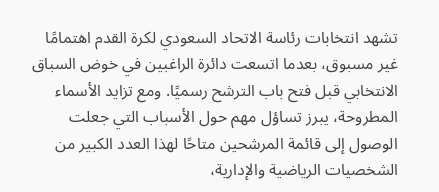تشهد انتخابات رئاسة الاتحاد السعودي لكرة القدم اهتمامًا غير مسبوق، بعدما اتسعت دائرة الراغبين في خوض السباق الانتخابي قبل فتح باب الترشح رسميًا. ومع تزايد الأسماء المطروحة، يبرز تساؤل مهم حول الأسباب التي جعلت الوصول إلى قائمة المرشحين متاحًا لهذا العدد الكبير من الشخصيات الرياضية والإدارية،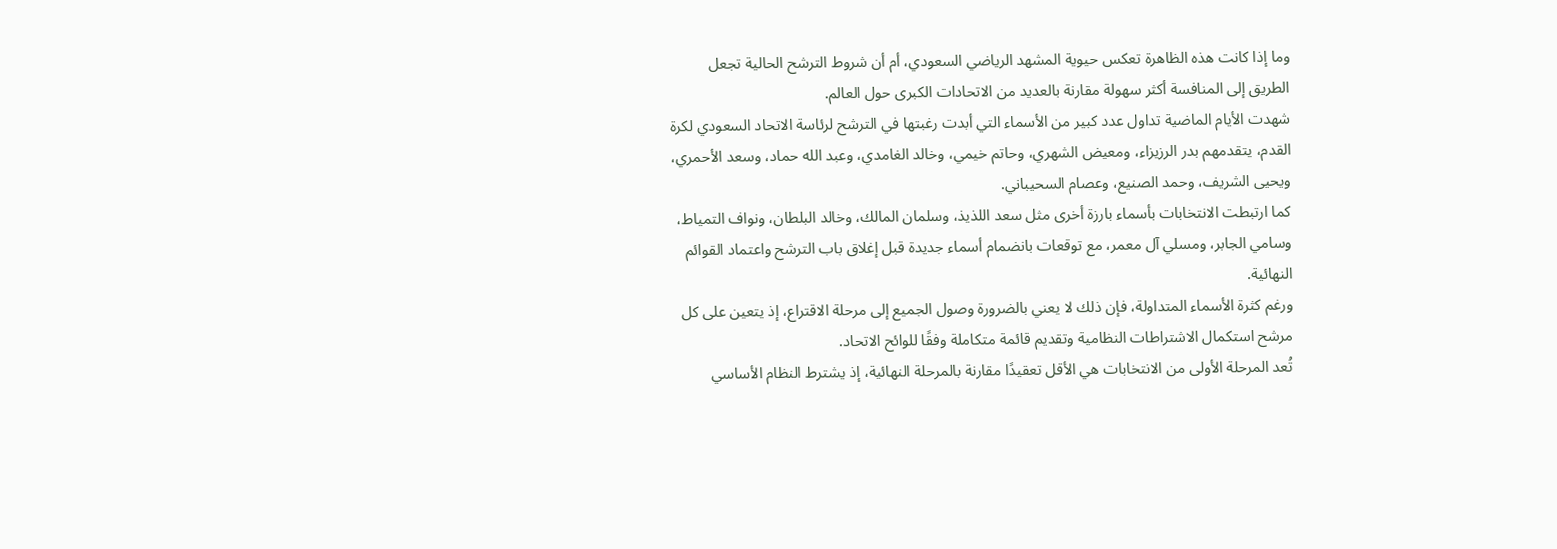وما إذا كانت هذه الظاهرة تعكس حيوية المشهد الرياضي السعودي، أم أن شروط الترشح الحالية تجعل الطريق إلى المنافسة أكثر سهولة مقارنة بالعديد من الاتحادات الكبرى حول العالم.
شهدت الأيام الماضية تداول عدد كبير من الأسماء التي أبدت رغبتها في الترشح لرئاسة الاتحاد السعودي لكرة القدم، يتقدمهم بدر الرزيزاء، ومعيض الشهري، وحاتم خيمي، وخالد الغامدي، وعبد الله حماد، وسعد الأحمري، ويحيى الشريف، وحمد الصنيع، وعصام السحيباني.
كما ارتبطت الانتخابات بأسماء بارزة أخرى مثل سعد اللذيذ، وسلمان المالك، وخالد البلطان، ونواف التمياط، وسامي الجابر، ومسلي آل معمر، مع توقعات بانضمام أسماء جديدة قبل إغلاق باب الترشح واعتماد القوائم النهائية.
ورغم كثرة الأسماء المتداولة، فإن ذلك لا يعني بالضرورة وصول الجميع إلى مرحلة الاقتراع، إذ يتعين على كل مرشح استكمال الاشتراطات النظامية وتقديم قائمة متكاملة وفقًا للوائح الاتحاد.
تُعد المرحلة الأولى من الانتخابات هي الأقل تعقيدًا مقارنة بالمرحلة النهائية، إذ يشترط النظام الأساسي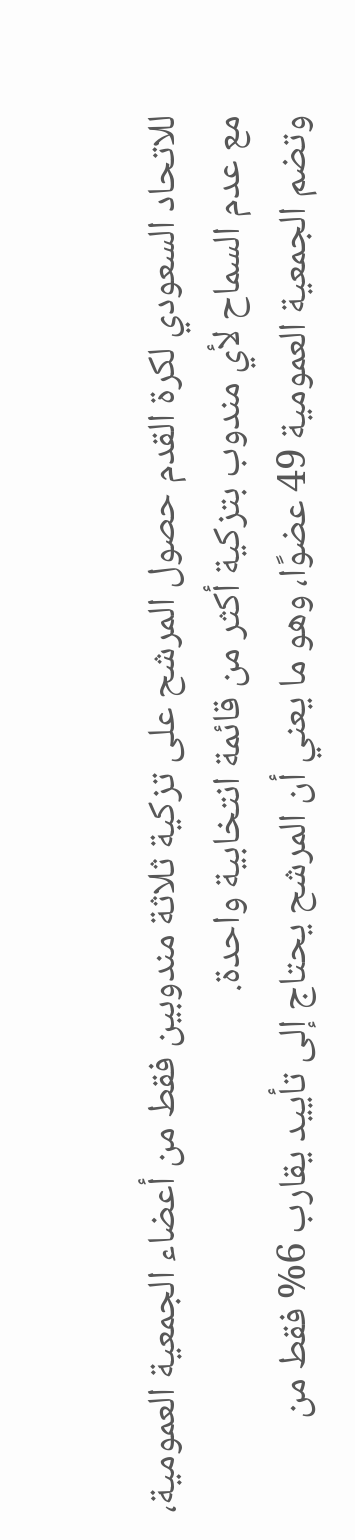للاتحاد السعودي لكرة القدم حصول المرشح على تزكية ثلاثة مندوبين فقط من أعضاء الجمعية العمومية، مع عدم السماح لأي مندوب بتزكية أكثر من قائمة انتخابية واحدة.
وتضم الجمعية العمومية 49 عضوًا، وهو ما يعني أن المرشح يحتاج إلى تأييد يقارب 6% فقط من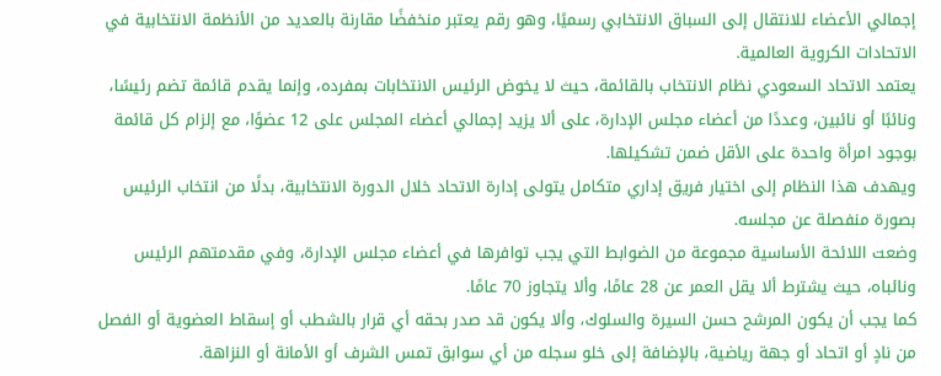إجمالي الأعضاء للانتقال إلى السباق الانتخابي رسميًا، وهو رقم يعتبر منخفضًا مقارنة بالعديد من الأنظمة الانتخابية في الاتحادات الكروية العالمية.
يعتمد الاتحاد السعودي نظام الانتخاب بالقائمة، حيث لا يخوض الرئيس الانتخابات بمفرده، وإنما يقدم قائمة تضم رئيسًا، ونائبًا أو نائبين، وعددًا من أعضاء مجلس الإدارة، على ألا يزيد إجمالي أعضاء المجلس على 12 عضوًا، مع إلزام كل قائمة بوجود امرأة واحدة على الأقل ضمن تشكيلها.
ويهدف هذا النظام إلى اختيار فريق إداري متكامل يتولى إدارة الاتحاد خلال الدورة الانتخابية، بدلًا من انتخاب الرئيس بصورة منفصلة عن مجلسه.
وضعت اللائحة الأساسية مجموعة من الضوابط التي يجب توافرها في أعضاء مجلس الإدارة، وفي مقدمتهم الرئيس ونائباه، حيث يشترط ألا يقل العمر عن 28 عامًا، وألا يتجاوز 70 عامًا.
كما يجب أن يكون المرشح حسن السيرة والسلوك، وألا يكون قد صدر بحقه أي قرار بالشطب أو إسقاط العضوية أو الفصل من نادٍ أو اتحاد أو جهة رياضية، بالإضافة إلى خلو سجله من أي سوابق تمس الشرف أو الأمانة أو النزاهة.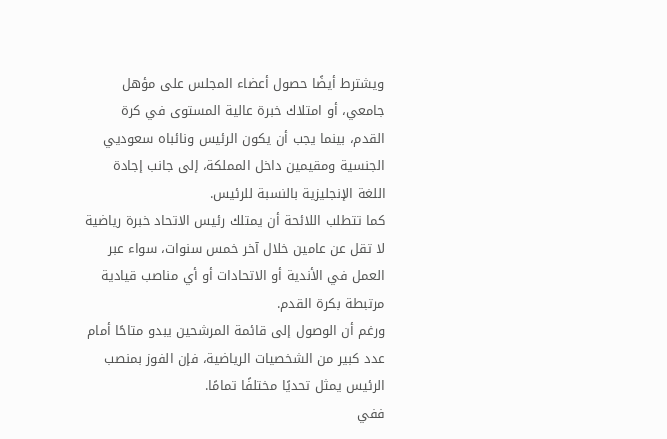ويشترط أيضًا حصول أعضاء المجلس على مؤهل جامعي، أو امتلاك خبرة عالية المستوى في كرة القدم، بينما يجب أن يكون الرئيس ونائباه سعوديي الجنسية ومقيمين داخل المملكة، إلى جانب إجادة اللغة الإنجليزية بالنسبة للرئيس.
كما تتطلب اللائحة أن يمتلك رئيس الاتحاد خبرة رياضية لا تقل عن عامين خلال آخر خمس سنوات، سواء عبر العمل في الأندية أو الاتحادات أو أي مناصب قيادية مرتبطة بكرة القدم.
ورغم أن الوصول إلى قائمة المرشحين يبدو متاحًا أمام عدد كبير من الشخصيات الرياضية، فإن الفوز بمنصب الرئيس يمثل تحديًا مختلفًا تمامًا.
ففي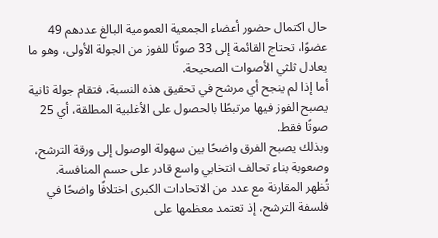حال اكتمال حضور أعضاء الجمعية العمومية البالغ عددهم 49 عضوًا، تحتاج القائمة إلى 33 صوتًا للفوز من الجولة الأولى، وهو ما يعادل ثلثي الأصوات الصحيحة.
أما إذا لم ينجح أي مرشح في تحقيق هذه النسبة، فتقام جولة ثانية يصبح الفوز فيها مرتبطًا بالحصول على الأغلبية المطلقة، أي 25 صوتًا فقط.
وبذلك يصبح الفرق واضحًا بين سهولة الوصول إلى ورقة الترشح، وصعوبة بناء تحالف انتخابي واسع قادر على حسم المنافسة.
تُظهر المقارنة مع عدد من الاتحادات الكبرى اختلافًا واضحًا في فلسفة الترشح، إذ تعتمد معظمها على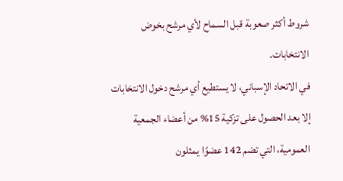شروط أكثر صعوبة قبل السماح لأي مرشح بخوض الانتخابات.
في الاتحاد الإسباني، لا يستطيع أي مرشح دخول الانتخابات إلا بعد الحصول على تزكية 15% من أعضاء الجمعية العمومية، التي تضم 142 عضوًا يمثلون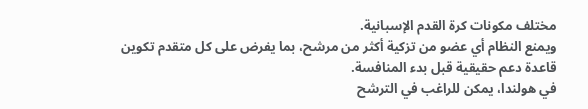مختلف مكونات كرة القدم الإسبانية.
ويمنع النظام أي عضو من تزكية أكثر من مرشح، بما يفرض على كل متقدم تكوين قاعدة دعم حقيقية قبل بدء المنافسة.
في هولندا، يمكن للراغب في الترشح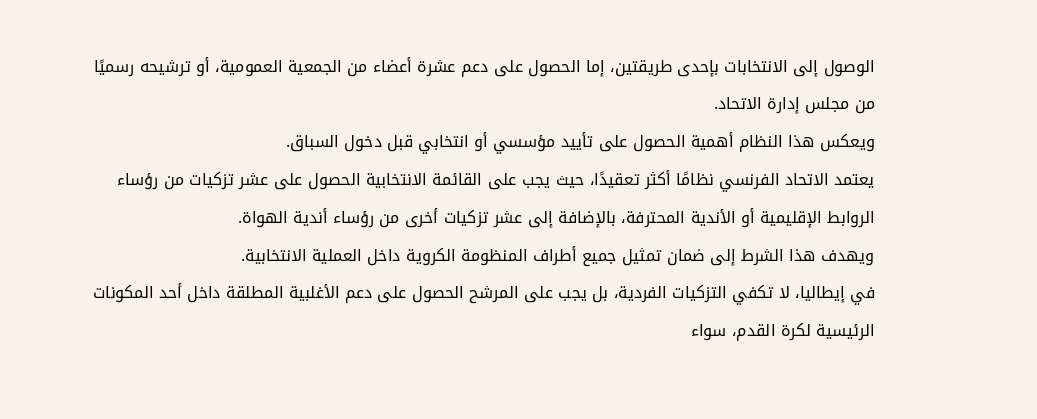الوصول إلى الانتخابات بإحدى طريقتين، إما الحصول على دعم عشرة أعضاء من الجمعية العمومية، أو ترشيحه رسميًا من مجلس إدارة الاتحاد.
ويعكس هذا النظام أهمية الحصول على تأييد مؤسسي أو انتخابي قبل دخول السباق.
يعتمد الاتحاد الفرنسي نظامًا أكثر تعقيدًا، حيث يجب على القائمة الانتخابية الحصول على عشر تزكيات من رؤساء الروابط الإقليمية أو الأندية المحترفة، بالإضافة إلى عشر تزكيات أخرى من رؤساء أندية الهواة.
ويهدف هذا الشرط إلى ضمان تمثيل جميع أطراف المنظومة الكروية داخل العملية الانتخابية.
في إيطاليا، لا تكفي التزكيات الفردية، بل يجب على المرشح الحصول على دعم الأغلبية المطلقة داخل أحد المكونات الرئيسية لكرة القدم، سواء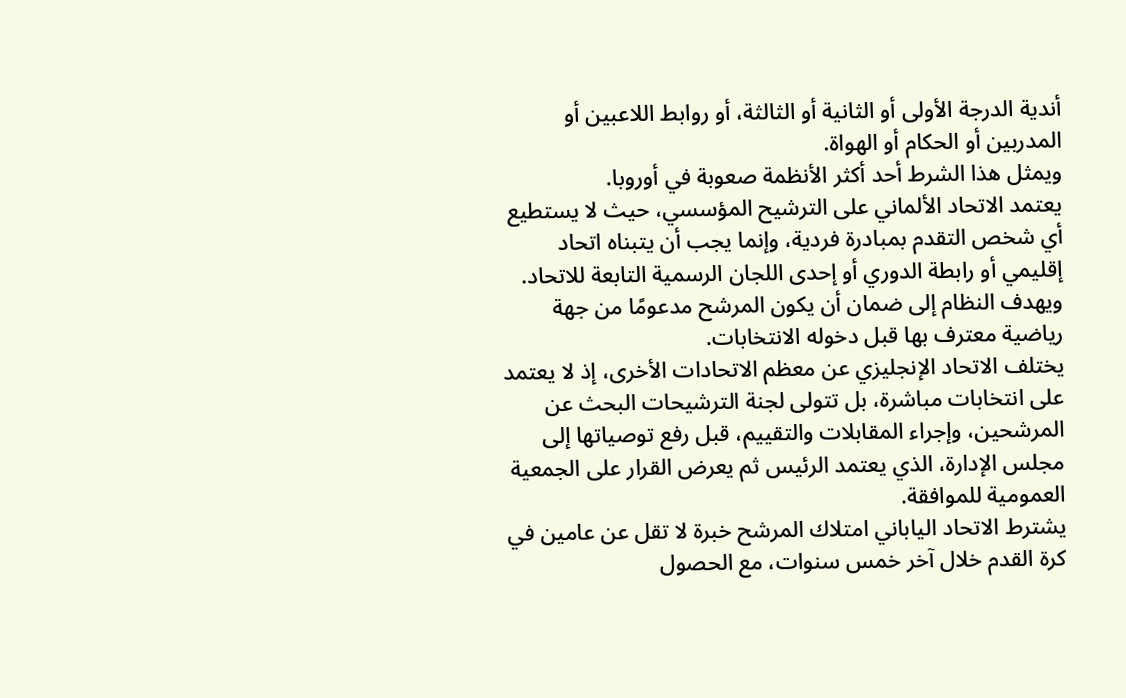أندية الدرجة الأولى أو الثانية أو الثالثة، أو روابط اللاعبين أو المدربين أو الحكام أو الهواة.
ويمثل هذا الشرط أحد أكثر الأنظمة صعوبة في أوروبا.
يعتمد الاتحاد الألماني على الترشيح المؤسسي، حيث لا يستطيع أي شخص التقدم بمبادرة فردية، وإنما يجب أن يتبناه اتحاد إقليمي أو رابطة الدوري أو إحدى اللجان الرسمية التابعة للاتحاد.
ويهدف النظام إلى ضمان أن يكون المرشح مدعومًا من جهة رياضية معترف بها قبل دخوله الانتخابات.
يختلف الاتحاد الإنجليزي عن معظم الاتحادات الأخرى، إذ لا يعتمد على انتخابات مباشرة، بل تتولى لجنة الترشيحات البحث عن المرشحين، وإجراء المقابلات والتقييم، قبل رفع توصياتها إلى مجلس الإدارة، الذي يعتمد الرئيس ثم يعرض القرار على الجمعية العمومية للموافقة.
يشترط الاتحاد الياباني امتلاك المرشح خبرة لا تقل عن عامين في كرة القدم خلال آخر خمس سنوات، مع الحصول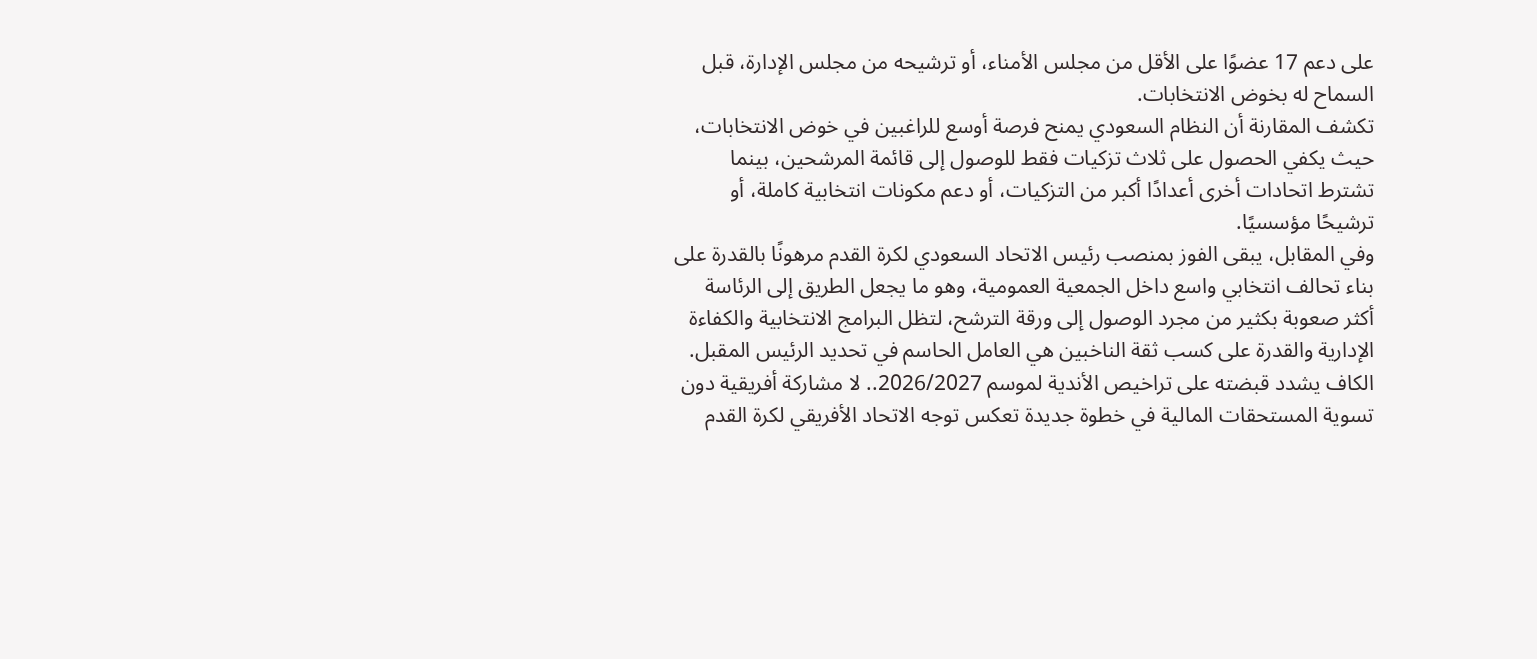على دعم 17 عضوًا على الأقل من مجلس الأمناء، أو ترشيحه من مجلس الإدارة، قبل السماح له بخوض الانتخابات.
تكشف المقارنة أن النظام السعودي يمنح فرصة أوسع للراغبين في خوض الانتخابات، حيث يكفي الحصول على ثلاث تزكيات فقط للوصول إلى قائمة المرشحين، بينما تشترط اتحادات أخرى أعدادًا أكبر من التزكيات، أو دعم مكونات انتخابية كاملة، أو ترشيحًا مؤسسيًا.
وفي المقابل، يبقى الفوز بمنصب رئيس الاتحاد السعودي لكرة القدم مرهونًا بالقدرة على بناء تحالف انتخابي واسع داخل الجمعية العمومية، وهو ما يجعل الطريق إلى الرئاسة أكثر صعوبة بكثير من مجرد الوصول إلى ورقة الترشح، لتظل البرامج الانتخابية والكفاءة الإدارية والقدرة على كسب ثقة الناخبين هي العامل الحاسم في تحديد الرئيس المقبل.
الكاف يشدد قبضته على تراخيص الأندية لموسم 2026/2027.. لا مشاركة أفريقية دون تسوية المستحقات المالية في خطوة جديدة تعكس توجه الاتحاد الأفريقي لكرة القدم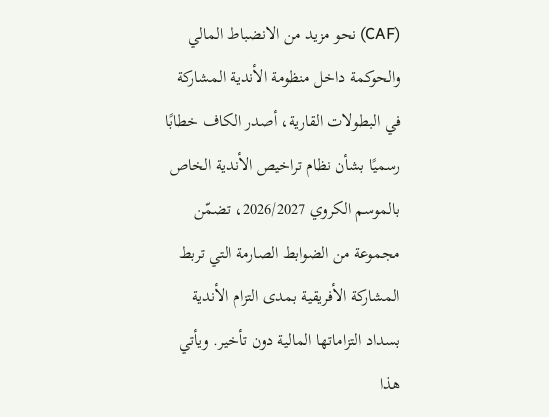(CAF) نحو مزيد من الانضباط المالي والحوكمة داخل منظومة الأندية المشاركة في البطولات القارية، أصدر الكاف خطابًا رسميًا بشأن نظام تراخيص الأندية الخاص بالموسم الكروي 2026/2027، تضمّن مجموعة من الضوابط الصارمة التي تربط المشاركة الأفريقية بمدى التزام الأندية بسداد التزاماتها المالية دون تأخير. ويأتي هذا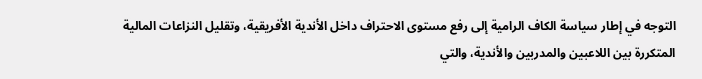التوجه في إطار سياسة الكاف الرامية إلى رفع مستوى الاحتراف داخل الأندية الأفريقية، وتقليل النزاعات المالية المتكررة بين اللاعبين والمدربين والأندية، والتي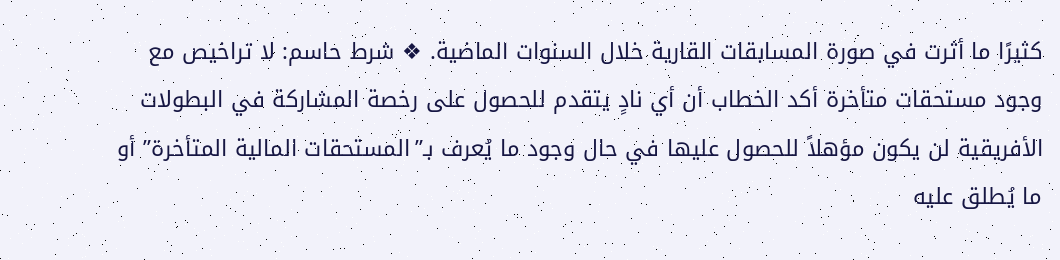كثيرًا ما أثرت في صورة المسابقات القارية خلال السنوات الماضية. ❖ شرط حاسم: لا تراخيص مع وجود مستحقات متأخرة أكد الخطاب أن أي نادٍ يتقدم للحصول على رخصة المشاركة في البطولات الأفريقية لن يكون مؤهلاً للحصول عليها في حال وجود ما يُعرف بـ”المستحقات المالية المتأخرة” أو ما يُطلق عليه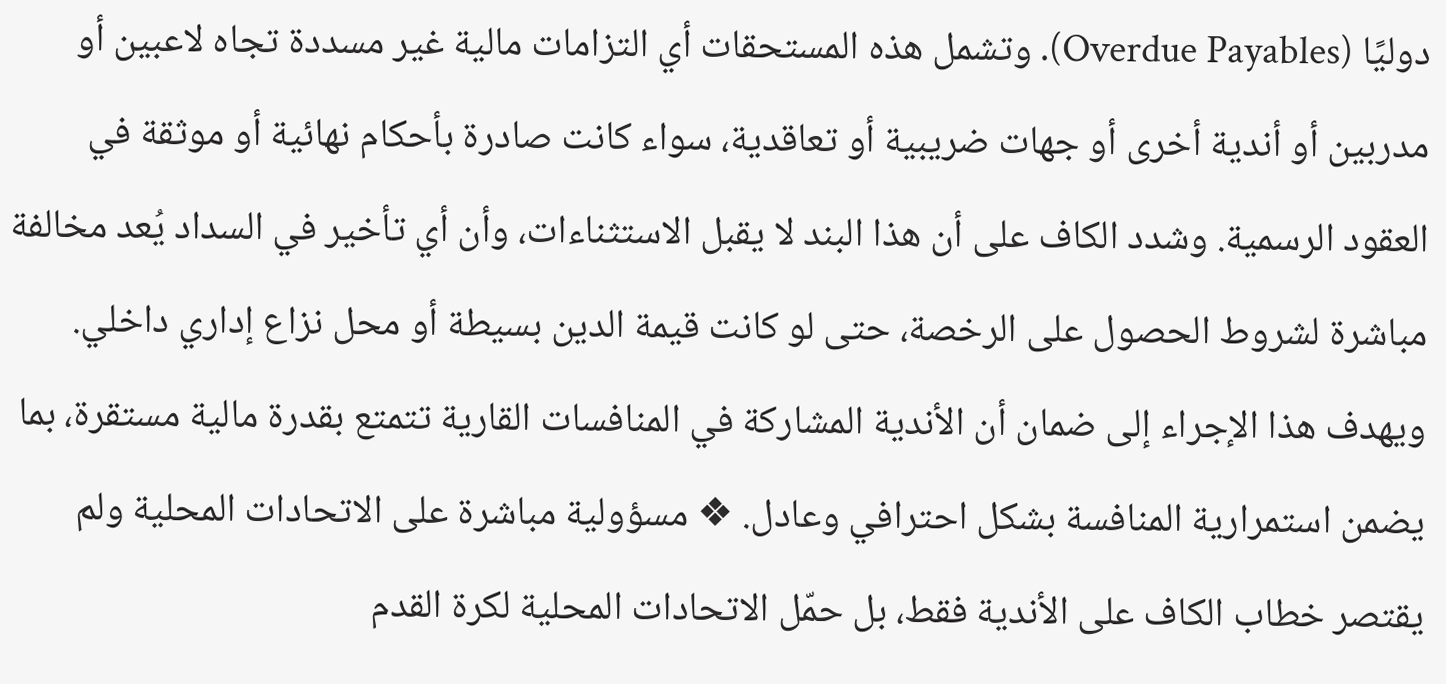دوليًا (Overdue Payables). وتشمل هذه المستحقات أي التزامات مالية غير مسددة تجاه لاعبين أو مدربين أو أندية أخرى أو جهات ضريبية أو تعاقدية، سواء كانت صادرة بأحكام نهائية أو موثقة في العقود الرسمية. وشدد الكاف على أن هذا البند لا يقبل الاستثناءات، وأن أي تأخير في السداد يُعد مخالفة مباشرة لشروط الحصول على الرخصة، حتى لو كانت قيمة الدين بسيطة أو محل نزاع إداري داخلي. ويهدف هذا الإجراء إلى ضمان أن الأندية المشاركة في المنافسات القارية تتمتع بقدرة مالية مستقرة، بما يضمن استمرارية المنافسة بشكل احترافي وعادل. ❖ مسؤولية مباشرة على الاتحادات المحلية ولم يقتصر خطاب الكاف على الأندية فقط، بل حمّل الاتحادات المحلية لكرة القدم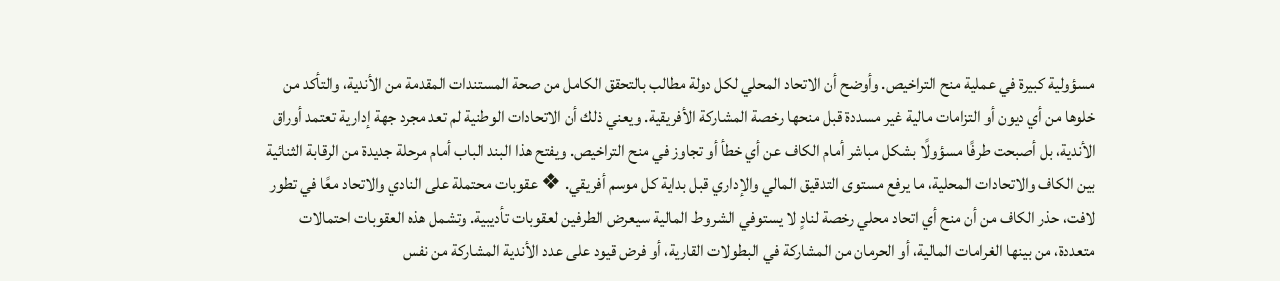مسؤولية كبيرة في عملية منح التراخيص. وأوضح أن الاتحاد المحلي لكل دولة مطالب بالتحقق الكامل من صحة المستندات المقدمة من الأندية، والتأكد من خلوها من أي ديون أو التزامات مالية غير مسددة قبل منحها رخصة المشاركة الأفريقية. ويعني ذلك أن الاتحادات الوطنية لم تعد مجرد جهة إدارية تعتمد أوراق الأندية، بل أصبحت طرفًا مسؤولًا بشكل مباشر أمام الكاف عن أي خطأ أو تجاوز في منح التراخيص. ويفتح هذا البند الباب أمام مرحلة جديدة من الرقابة الثنائية بين الكاف والاتحادات المحلية، ما يرفع مستوى التدقيق المالي والإداري قبل بداية كل موسم أفريقي. ❖ عقوبات محتملة على النادي والاتحاد معًا في تطور لافت، حذر الكاف من أن منح أي اتحاد محلي رخصة لنادٍ لا يستوفي الشروط المالية سيعرض الطرفين لعقوبات تأديبية. وتشمل هذه العقوبات احتمالات متعددة، من بينها الغرامات المالية، أو الحرمان من المشاركة في البطولات القارية، أو فرض قيود على عدد الأندية المشاركة من نفس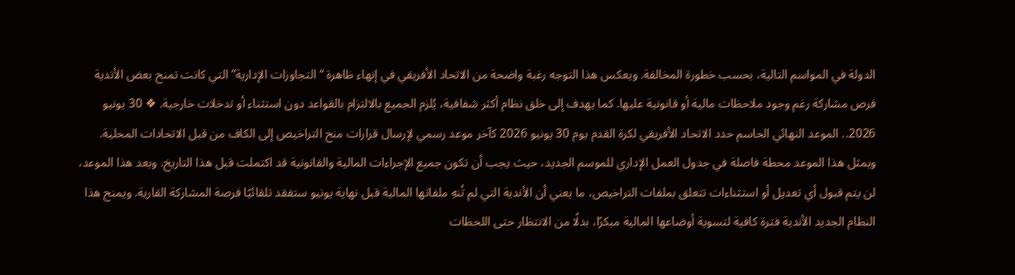الدولة في المواسم التالية، بحسب خطورة المخالفة. ويعكس هذا التوجه رغبة واضحة من الاتحاد الأفريقي في إنهاء ظاهرة “التجاوزات الإدارية” التي كانت تمنح بعض الأندية فرص مشاركة رغم وجود ملاحظات مالية أو قانونية عليها. كما يهدف إلى خلق نظام أكثر شفافية، يُلزم الجميع بالالتزام بالقواعد دون استثناء أو تدخلات خارجية. ❖ 30 يونيو 2026.. الموعد النهائي الحاسم حدد الاتحاد الأفريقي لكرة القدم يوم 30 يونيو 2026 كآخر موعد رسمي لإرسال قرارات منح التراخيص إلى الكاف من قبل الاتحادات المحلية. ويمثل هذا الموعد محطة فاصلة في جدول العمل الإداري للموسم الجديد، حيث يجب أن تكون جميع الإجراءات المالية والقانونية قد اكتملت قبل هذا التاريخ. وبعد هذا الموعد، لن يتم قبول أي تعديل أو استثناءات تتعلق بملفات التراخيص، ما يعني أن الأندية التي لم تُنهِ ملفاتها المالية قبل نهاية يونيو ستفقد تلقائيًا فرصة المشاركة القارية. ويمنح هذا النظام الجديد الأندية فترة كافية لتسوية أوضاعها المالية مبكرًا، بدلًا من الانتظار حتى اللحظات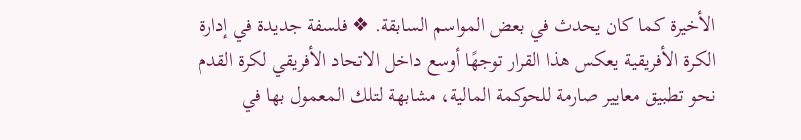الأخيرة كما كان يحدث في بعض المواسم السابقة. ❖ فلسفة جديدة في إدارة الكرة الأفريقية يعكس هذا القرار توجهًا أوسع داخل الاتحاد الأفريقي لكرة القدم نحو تطبيق معايير صارمة للحوكمة المالية، مشابهة لتلك المعمول بها في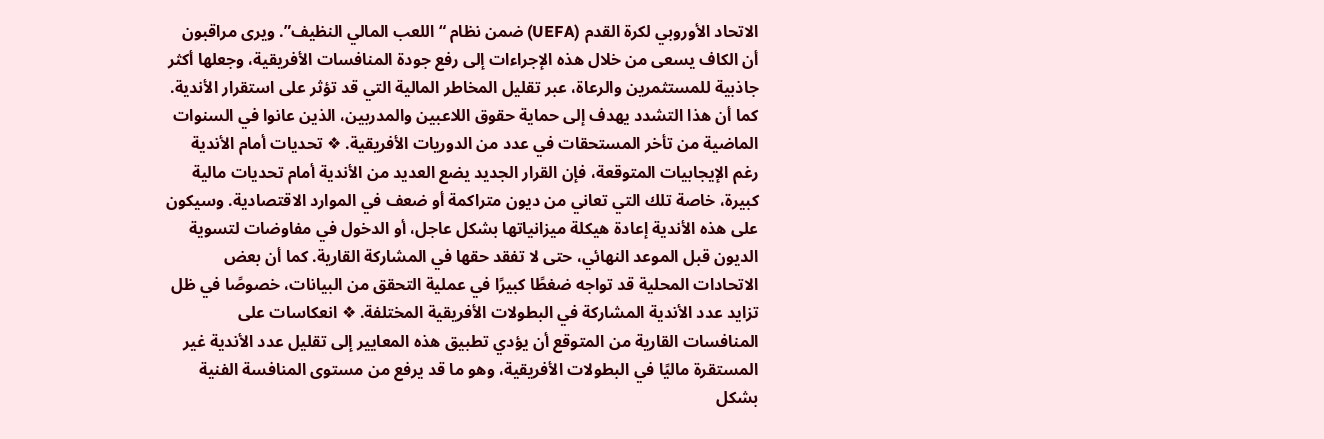الاتحاد الأوروبي لكرة القدم (UEFA) ضمن نظام “اللعب المالي النظيف”. ويرى مراقبون أن الكاف يسعى من خلال هذه الإجراءات إلى رفع جودة المنافسات الأفريقية، وجعلها أكثر جاذبية للمستثمرين والرعاة، عبر تقليل المخاطر المالية التي قد تؤثر على استقرار الأندية. كما أن هذا التشدد يهدف إلى حماية حقوق اللاعبين والمدربين، الذين عانوا في السنوات الماضية من تأخر المستحقات في عدد من الدوريات الأفريقية. ❖ تحديات أمام الأندية رغم الإيجابيات المتوقعة، فإن القرار الجديد يضع العديد من الأندية أمام تحديات مالية كبيرة، خاصة تلك التي تعاني من ديون متراكمة أو ضعف في الموارد الاقتصادية. وسيكون على هذه الأندية إعادة هيكلة ميزانياتها بشكل عاجل، أو الدخول في مفاوضات لتسوية الديون قبل الموعد النهائي، حتى لا تفقد حقها في المشاركة القارية. كما أن بعض الاتحادات المحلية قد تواجه ضغطًا كبيرًا في عملية التحقق من البيانات، خصوصًا في ظل تزايد عدد الأندية المشاركة في البطولات الأفريقية المختلفة. ❖ انعكاسات على المنافسات القارية من المتوقع أن يؤدي تطبيق هذه المعايير إلى تقليل عدد الأندية غير المستقرة ماليًا في البطولات الأفريقية، وهو ما قد يرفع من مستوى المنافسة الفنية بشكل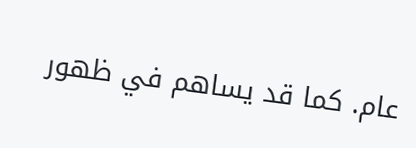عام. كما قد يساهم في ظهور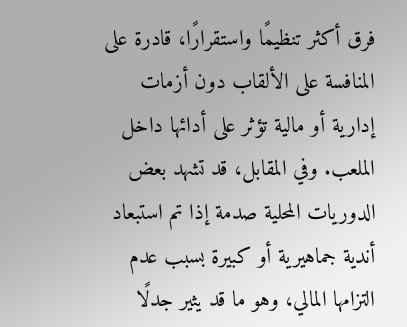فرق أكثر تنظيمًا واستقرارًا، قادرة على المنافسة على الألقاب دون أزمات إدارية أو مالية تؤثر على أدائها داخل الملعب. وفي المقابل، قد تشهد بعض الدوريات المحلية صدمة إذا تم استبعاد أندية جماهيرية أو كبيرة بسبب عدم التزامها المالي، وهو ما قد يثير جدلًا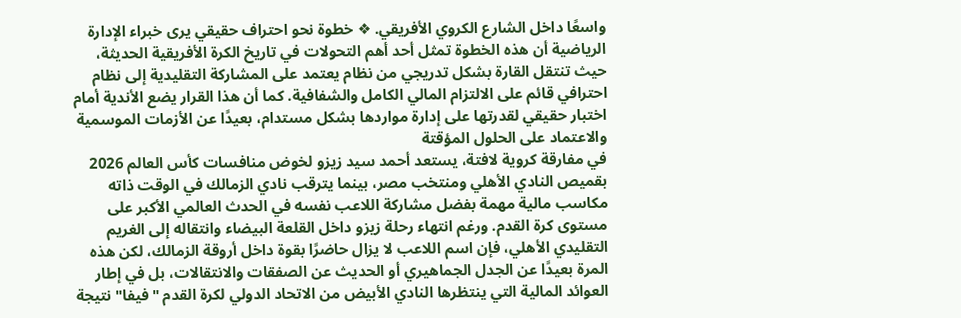واسعًا داخل الشارع الكروي الأفريقي. ❖ خطوة نحو احتراف حقيقي يرى خبراء الإدارة الرياضية أن هذه الخطوة تمثل أحد أهم التحولات في تاريخ الكرة الأفريقية الحديثة، حيث تنتقل القارة بشكل تدريجي من نظام يعتمد على المشاركة التقليدية إلى نظام احترافي قائم على الالتزام المالي الكامل والشفافية. كما أن هذا القرار يضع الأندية أمام اختبار حقيقي لقدرتها على إدارة مواردها بشكل مستدام، بعيدًا عن الأزمات الموسمية والاعتماد على الحلول المؤقتة
في مفارقة كروية لافتة، يستعد أحمد سيد زيزو لخوض منافسات كأس العالم 2026 بقميص النادي الأهلي ومنتخب مصر، بينما يترقب نادي الزمالك في الوقت ذاته مكاسب مالية مهمة بفضل مشاركة اللاعب نفسه في الحدث العالمي الأكبر على مستوى كرة القدم. ورغم انتهاء رحلة زيزو داخل القلعة البيضاء وانتقاله إلى الغريم التقليدي الأهلي، فإن اسم اللاعب لا يزال حاضرًا بقوة داخل أروقة الزمالك، لكن هذه المرة بعيدًا عن الجدل الجماهيري أو الحديث عن الصفقات والانتقالات، بل في إطار العوائد المالية التي ينتظرها النادي الأبيض من الاتحاد الدولي لكرة القدم "فيفا" نتيجة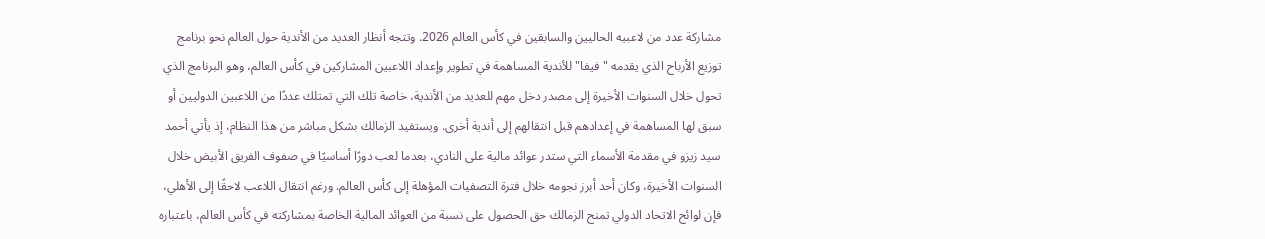مشاركة عدد من لاعبيه الحاليين والسابقين في كأس العالم 2026. وتتجه أنظار العديد من الأندية حول العالم نحو برنامج توزيع الأرباح الذي يقدمه "فيفا" للأندية المساهمة في تطوير وإعداد اللاعبين المشاركين في كأس العالم، وهو البرنامج الذي تحول خلال السنوات الأخيرة إلى مصدر دخل مهم للعديد من الأندية، خاصة تلك التي تمتلك عددًا من اللاعبين الدوليين أو سبق لها المساهمة في إعدادهم قبل انتقالهم إلى أندية أخرى. ويستفيد الزمالك بشكل مباشر من هذا النظام، إذ يأتي أحمد سيد زيزو في مقدمة الأسماء التي ستدر عوائد مالية على النادي، بعدما لعب دورًا أساسيًا في صفوف الفريق الأبيض خلال السنوات الأخيرة، وكان أحد أبرز نجومه خلال فترة التصفيات المؤهلة إلى كأس العالم. ورغم انتقال اللاعب لاحقًا إلى الأهلي، فإن لوائح الاتحاد الدولي تمنح الزمالك حق الحصول على نسبة من العوائد المالية الخاصة بمشاركته في كأس العالم، باعتباره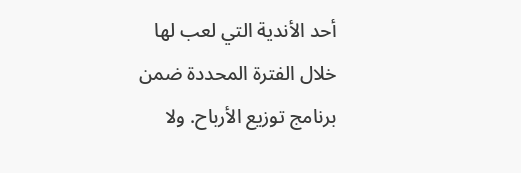أحد الأندية التي لعب لها خلال الفترة المحددة ضمن برنامج توزيع الأرباح. ولا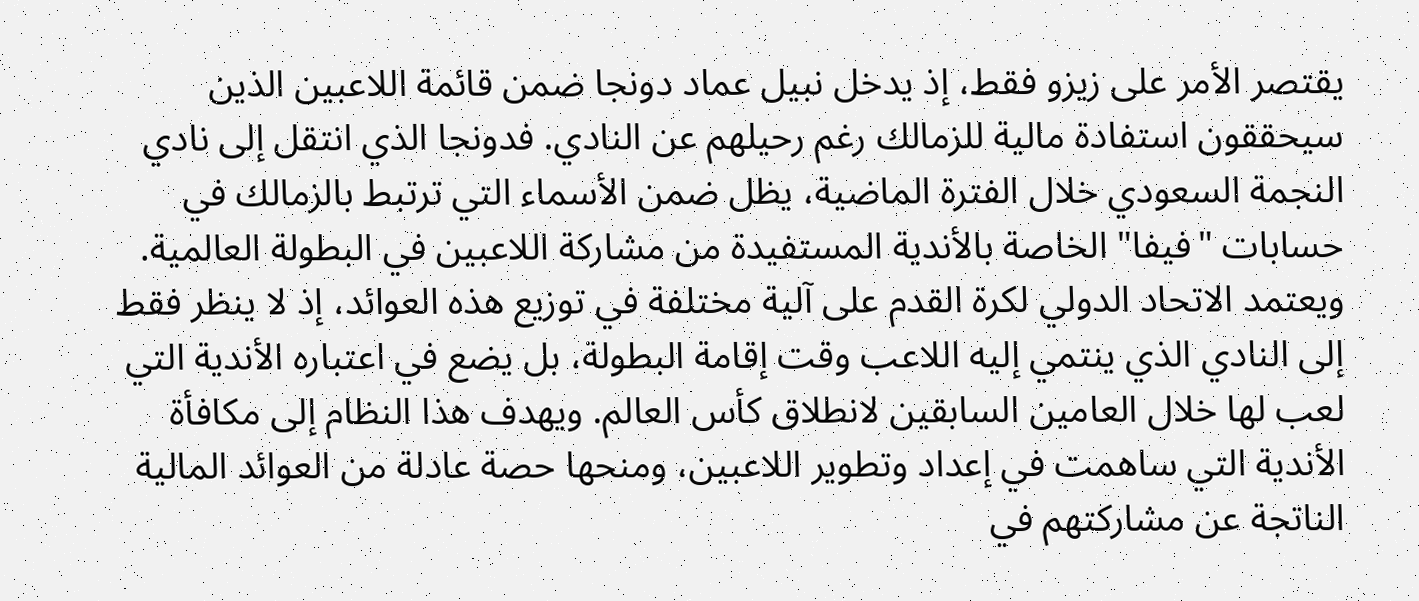يقتصر الأمر على زيزو فقط، إذ يدخل نبيل عماد دونجا ضمن قائمة اللاعبين الذين سيحققون استفادة مالية للزمالك رغم رحيلهم عن النادي. فدونجا الذي انتقل إلى نادي النجمة السعودي خلال الفترة الماضية، يظل ضمن الأسماء التي ترتبط بالزمالك في حسابات "فيفا" الخاصة بالأندية المستفيدة من مشاركة اللاعبين في البطولة العالمية. ويعتمد الاتحاد الدولي لكرة القدم على آلية مختلفة في توزيع هذه العوائد، إذ لا ينظر فقط إلى النادي الذي ينتمي إليه اللاعب وقت إقامة البطولة، بل يضع في اعتباره الأندية التي لعب لها خلال العامين السابقين لانطلاق كأس العالم. ويهدف هذا النظام إلى مكافأة الأندية التي ساهمت في إعداد وتطوير اللاعبين، ومنحها حصة عادلة من العوائد المالية الناتجة عن مشاركتهم في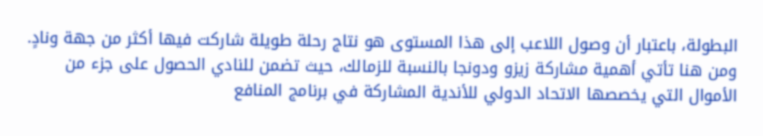البطولة، باعتبار أن وصول اللاعب إلى هذا المستوى هو نتاج رحلة طويلة شاركت فيها أكثر من جهة ونادٍ. ومن هنا تأتي أهمية مشاركة زيزو ودونجا بالنسبة للزمالك، حيث تضمن للنادي الحصول على جزء من الأموال التي يخصصها الاتحاد الدولي للأندية المشاركة في برنامج المنافع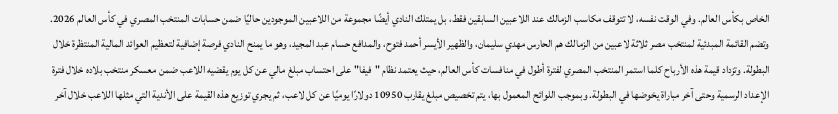الخاص بكأس العالم. وفي الوقت نفسه، لا تتوقف مكاسب الزمالك عند اللاعبين السابقين فقط، بل يمتلك النادي أيضًا مجموعة من اللاعبين الموجودين حاليًا ضمن حسابات المنتخب المصري في كأس العالم 2026. وتضم القائمة المبدئية لمنتخب مصر ثلاثة لاعبين من الزمالك هم الحارس مهدي سليمان، والظهير الأيسر أحمد فتوح، والمدافع حسام عبد المجيد، وهو ما يمنح النادي فرصة إضافية لتعظيم العوائد المالية المنتظرة خلال البطولة. وتزداد قيمة هذه الأرباح كلما استمر المنتخب المصري لفترة أطول في منافسات كأس العالم، حيث يعتمد نظام "فيفا" على احتساب مبلغ مالي عن كل يوم يقضيه اللاعب ضمن معسكر منتخب بلاده خلال فترة الإعداد الرسمية وحتى آخر مباراة يخوضها في البطولة. وبموجب اللوائح المعمول بها، يتم تخصيص مبلغ يقارب 10950 دولارًا يوميًا عن كل لاعب، ثم يجري توزيع هذه القيمة على الأندية التي مثلها اللاعب خلال آخر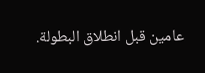عامين قبل انطلاق البطولة.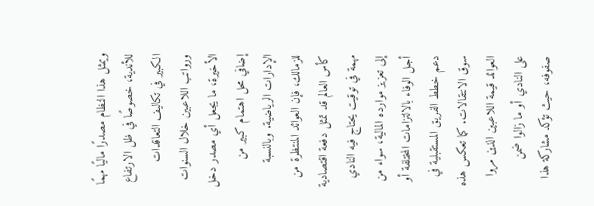ويمثل هذا النظام مصدرًا ماليًا مهمًا للأندية، خصوصًا في ظل الارتفاع الكبير في تكاليف التعاقدات ورواتب اللاعبين خلال السنوات الأخيرة، ما يجعل أي مصدر دخل إضافي محل اهتمام كبير من الإدارات الرياضية. وبالنسبة للزمالك، فإن العوائد المنتظرة من كأس العالم قد تمثل دفعة اقتصادية مهمة في توقيت يحتاج فيه النادي إلى تعزيز موارده المالية، سواء من أجل الوفاء بالالتزامات المختلفة أو دعم خطط الفريق المستقبلية في سوق الانتقالات. كما تعكس هذه العوائد قيمة اللاعبين الذين مروا على النادي أو ما زالوا ضمن صفوفه، حيث تؤكد مشاركة هذا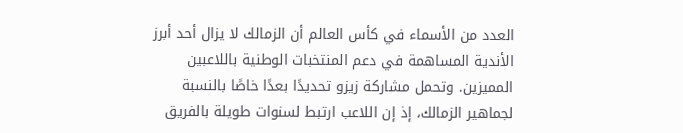العدد من الأسماء في كأس العالم أن الزمالك لا يزال أحد أبرز الأندية المساهمة في دعم المنتخبات الوطنية باللاعبين المميزين. وتحمل مشاركة زيزو تحديدًا بعدًا خاصًا بالنسبة لجماهير الزمالك، إذ إن اللاعب ارتبط لسنوات طويلة بالفريق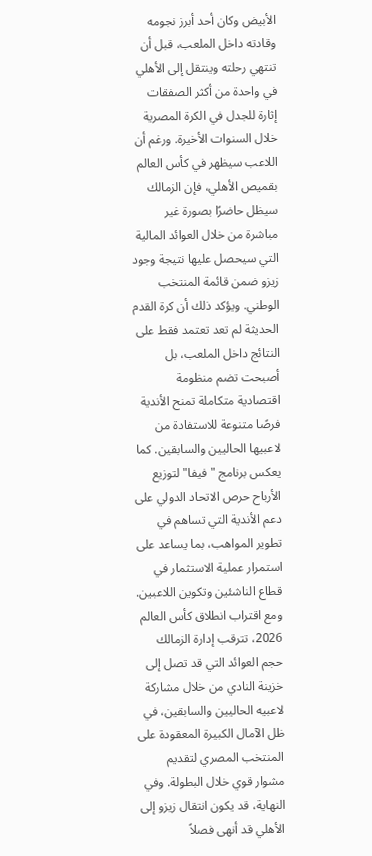الأبيض وكان أحد أبرز نجومه وقادته داخل الملعب، قبل أن تنتهي رحلته وينتقل إلى الأهلي في واحدة من أكثر الصفقات إثارة للجدل في الكرة المصرية خلال السنوات الأخيرة. ورغم أن اللاعب سيظهر في كأس العالم بقميص الأهلي، فإن الزمالك سيظل حاضرًا بصورة غير مباشرة من خلال العوائد المالية التي سيحصل عليها نتيجة وجود زيزو ضمن قائمة المنتخب الوطني. ويؤكد ذلك أن كرة القدم الحديثة لم تعد تعتمد فقط على النتائج داخل الملعب، بل أصبحت تضم منظومة اقتصادية متكاملة تمنح الأندية فرصًا متنوعة للاستفادة من لاعبيها الحاليين والسابقين. كما يعكس برنامج "فيفا" لتوزيع الأرباح حرص الاتحاد الدولي على دعم الأندية التي تساهم في تطوير المواهب، بما يساعد على استمرار عملية الاستثمار في قطاع الناشئين وتكوين اللاعبين. ومع اقتراب انطلاق كأس العالم 2026، تترقب إدارة الزمالك حجم العوائد التي قد تصل إلى خزينة النادي من خلال مشاركة لاعبيه الحاليين والسابقين، في ظل الآمال الكبيرة المعقودة على المنتخب المصري لتقديم مشوار قوي خلال البطولة. وفي النهاية، قد يكون انتقال زيزو إلى الأهلي قد أنهى فصلاً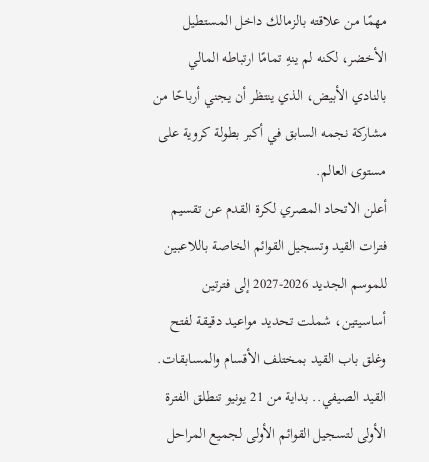مهمًا من علاقته بالزمالك داخل المستطيل الأخضر، لكنه لم ينهِ تمامًا ارتباطه المالي بالنادي الأبيض، الذي ينتظر أن يجني أرباحًا من مشاركة نجمه السابق في أكبر بطولة كروية على مستوى العالم.
أعلن الاتحاد المصري لكرة القدم عن تقسيم فترات القيد وتسجيل القوائم الخاصة باللاعبين للموسم الجديد 2026-2027 إلى فترتين أساسيتين، شملت تحديد مواعيد دقيقة لفتح وغلق باب القيد بمختلف الأقسام والمسابقات. القيد الصيفي.. بداية من 21 يونيو تنطلق الفترة الأولى لتسجيل القوائم الأولى لجميع المراحل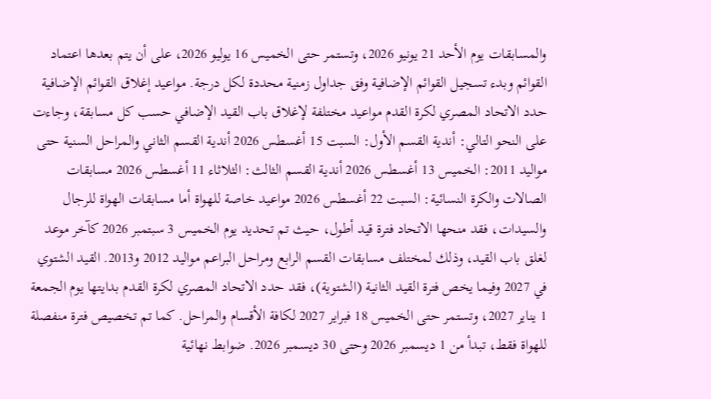والمسابقات يوم الأحد 21 يونيو 2026، وتستمر حتى الخميس 16 يوليو 2026، على أن يتم بعدها اعتماد القوائم وبدء تسجيل القوائم الإضافية وفق جداول زمنية محددة لكل درجة. مواعيد إغلاق القوائم الإضافية حدد الاتحاد المصري لكرة القدم مواعيد مختلفة لإغلاق باب القيد الإضافي حسب كل مسابقة، وجاءت على النحو التالي: أندية القسم الأول: السبت 15 أغسطس 2026 أندية القسم الثاني والمراحل السنية حتى مواليد 2011: الخميس 13 أغسطس 2026 أندية القسم الثالث: الثلاثاء 11 أغسطس 2026 مسابقات الصالات والكرة النسائية: السبت 22 أغسطس 2026 مواعيد خاصة للهواة أما مسابقات الهواة للرجال والسيدات، فقد منحها الاتحاد فترة قيد أطول، حيث تم تحديد يوم الخميس 3 سبتمبر 2026 كآخر موعد لغلق باب القيد، وذلك لمختلف مسابقات القسم الرابع ومراحل البراعم مواليد 2012 و2013. القيد الشتوي في 2027 وفيما يخص فترة القيد الثانية (الشتوية)، فقد حدد الاتحاد المصري لكرة القدم بدايتها يوم الجمعة 1 يناير 2027، وتستمر حتى الخميس 18 فبراير 2027 لكافة الأقسام والمراحل. كما تم تخصيص فترة منفصلة للهواة فقط، تبدأ من 1 ديسمبر 2026 وحتى 30 ديسمبر 2026. ضوابط نهائية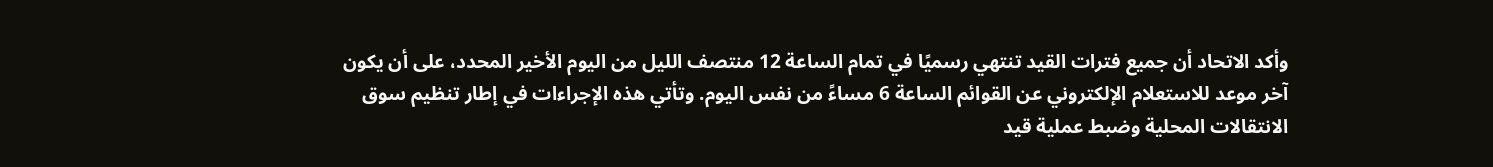وأكد الاتحاد أن جميع فترات القيد تنتهي رسميًا في تمام الساعة 12 منتصف الليل من اليوم الأخير المحدد، على أن يكون آخر موعد للاستعلام الإلكتروني عن القوائم الساعة 6 مساءً من نفس اليوم. وتأتي هذه الإجراءات في إطار تنظيم سوق الانتقالات المحلية وضبط عملية قيد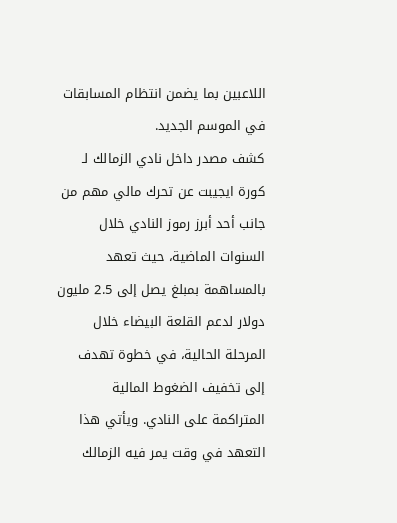اللاعبين بما يضمن انتظام المسابقات في الموسم الجديد.
كشف مصدر داخل نادي الزمالك لـ كورة ايجيبت عن تحرك مالي مهم من جانب أحد أبرز رموز النادي خلال السنوات الماضية، حيث تعهد بالمساهمة بمبلغ يصل إلى 2.5 مليون دولار لدعم القلعة البيضاء خلال المرحلة الحالية، في خطوة تهدف إلى تخفيف الضغوط المالية المتراكمة على النادي. ويأتي هذا التعهد في وقت يمر فيه الزمالك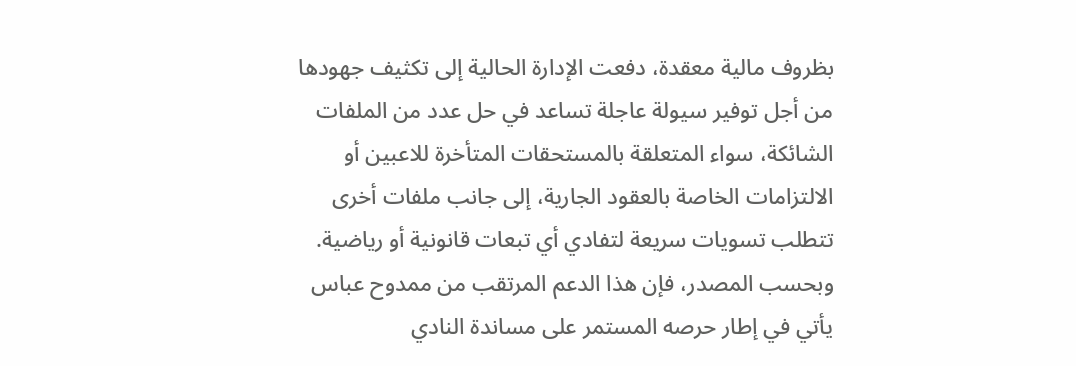بظروف مالية معقدة، دفعت الإدارة الحالية إلى تكثيف جهودها من أجل توفير سيولة عاجلة تساعد في حل عدد من الملفات الشائكة، سواء المتعلقة بالمستحقات المتأخرة للاعبين أو الالتزامات الخاصة بالعقود الجارية، إلى جانب ملفات أخرى تتطلب تسويات سريعة لتفادي أي تبعات قانونية أو رياضية. وبحسب المصدر، فإن هذا الدعم المرتقب من ممدوح عباس يأتي في إطار حرصه المستمر على مساندة النادي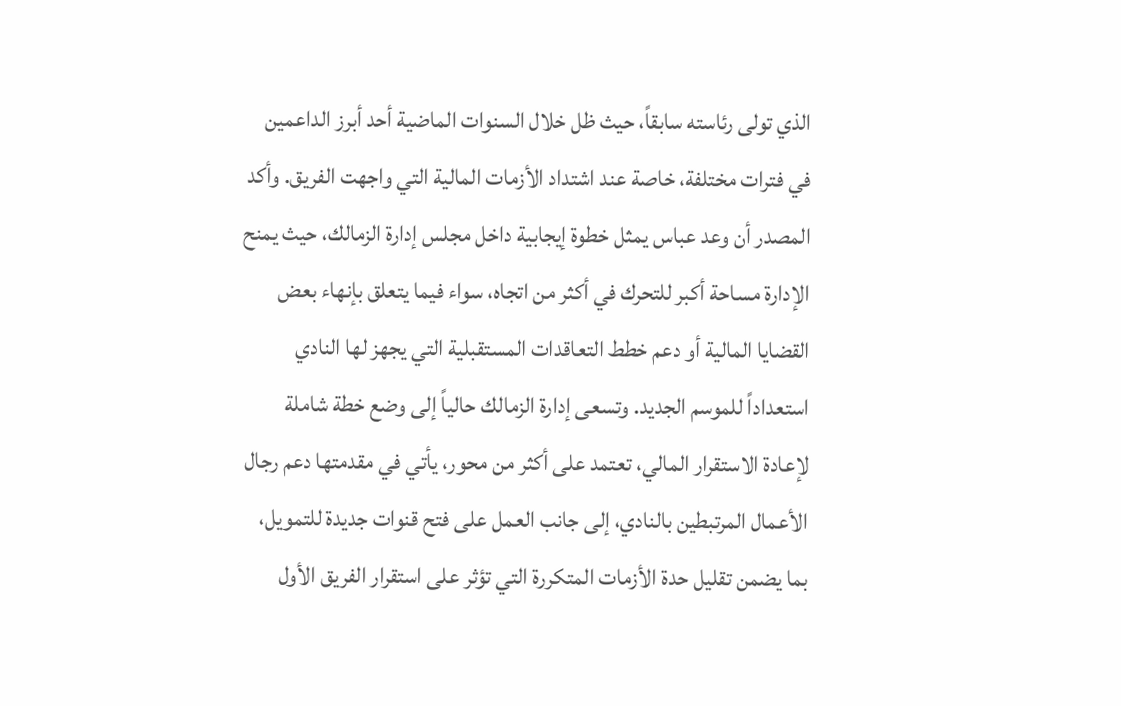الذي تولى رئاسته سابقاً، حيث ظل خلال السنوات الماضية أحد أبرز الداعمين في فترات مختلفة، خاصة عند اشتداد الأزمات المالية التي واجهت الفريق. وأكد المصدر أن وعد عباس يمثل خطوة إيجابية داخل مجلس إدارة الزمالك، حيث يمنح الإدارة مساحة أكبر للتحرك في أكثر من اتجاه، سواء فيما يتعلق بإنهاء بعض القضايا المالية أو دعم خطط التعاقدات المستقبلية التي يجهز لها النادي استعداداً للموسم الجديد. وتسعى إدارة الزمالك حالياً إلى وضع خطة شاملة لإعادة الاستقرار المالي، تعتمد على أكثر من محور، يأتي في مقدمتها دعم رجال الأعمال المرتبطين بالنادي، إلى جانب العمل على فتح قنوات جديدة للتمويل، بما يضمن تقليل حدة الأزمات المتكررة التي تؤثر على استقرار الفريق الأول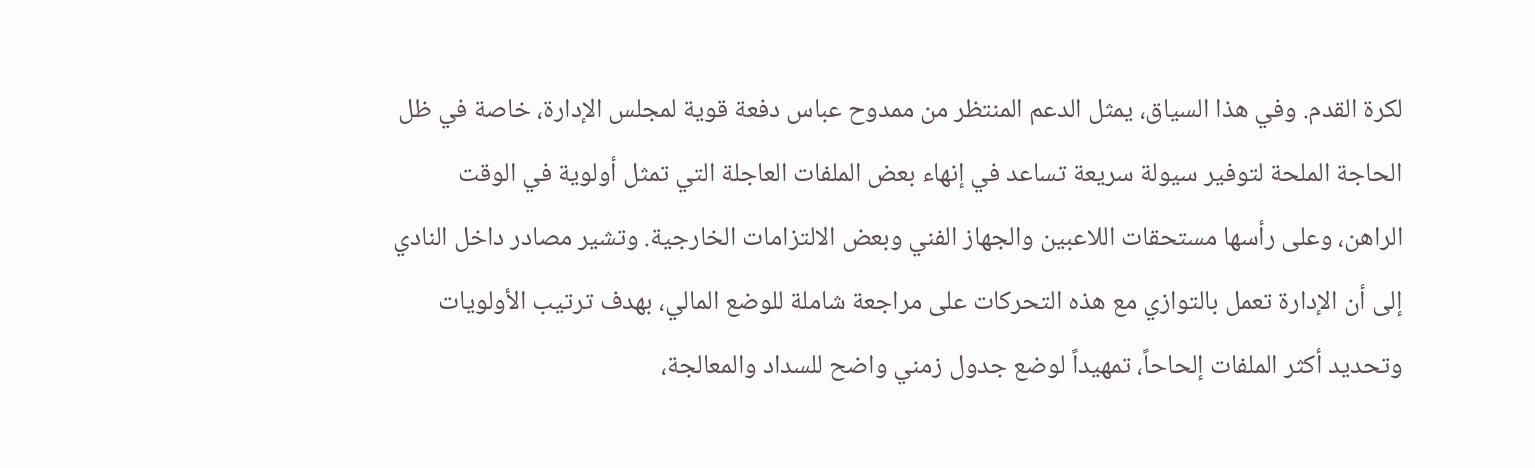لكرة القدم. وفي هذا السياق، يمثل الدعم المنتظر من ممدوح عباس دفعة قوية لمجلس الإدارة، خاصة في ظل الحاجة الملحة لتوفير سيولة سريعة تساعد في إنهاء بعض الملفات العاجلة التي تمثل أولوية في الوقت الراهن، وعلى رأسها مستحقات اللاعبين والجهاز الفني وبعض الالتزامات الخارجية. وتشير مصادر داخل النادي إلى أن الإدارة تعمل بالتوازي مع هذه التحركات على مراجعة شاملة للوضع المالي، بهدف ترتيب الأولويات وتحديد أكثر الملفات إلحاحاً، تمهيداً لوضع جدول زمني واضح للسداد والمعالجة،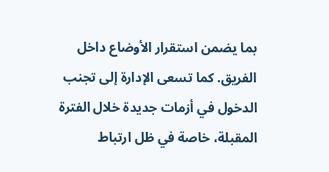بما يضمن استقرار الأوضاع داخل الفريق. كما تسعى الإدارة إلى تجنب الدخول في أزمات جديدة خلال الفترة المقبلة، خاصة في ظل ارتباط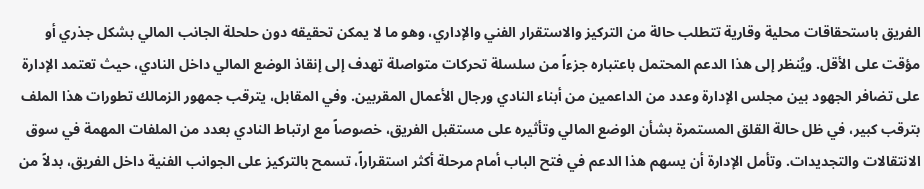الفريق باستحقاقات محلية وقارية تتطلب حالة من التركيز والاستقرار الفني والإداري، وهو ما لا يمكن تحقيقه دون حلحلة الجانب المالي بشكل جذري أو مؤقت على الأقل. ويُنظر إلى هذا الدعم المحتمل باعتباره جزءاً من سلسلة تحركات متواصلة تهدف إلى إنقاذ الوضع المالي داخل النادي، حيث تعتمد الإدارة على تضافر الجهود بين مجلس الإدارة وعدد من الداعمين من أبناء النادي ورجال الأعمال المقربين. وفي المقابل، يترقب جمهور الزمالك تطورات هذا الملف بترقب كبير، في ظل حالة القلق المستمرة بشأن الوضع المالي وتأثيره على مستقبل الفريق، خصوصاً مع ارتباط النادي بعدد من الملفات المهمة في سوق الانتقالات والتجديدات. وتأمل الإدارة أن يسهم هذا الدعم في فتح الباب أمام مرحلة أكثر استقراراً، تسمح بالتركيز على الجوانب الفنية داخل الفريق، بدلاً من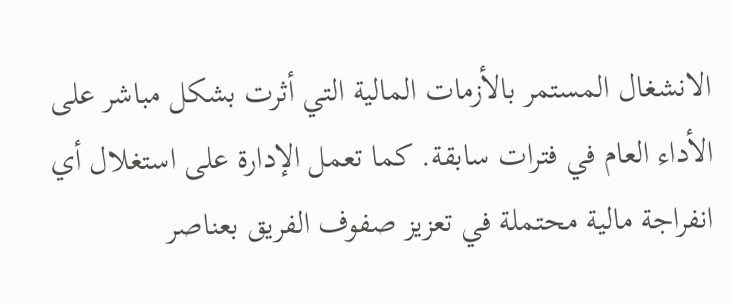الانشغال المستمر بالأزمات المالية التي أثرت بشكل مباشر على الأداء العام في فترات سابقة. كما تعمل الإدارة على استغلال أي انفراجة مالية محتملة في تعزيز صفوف الفريق بعناصر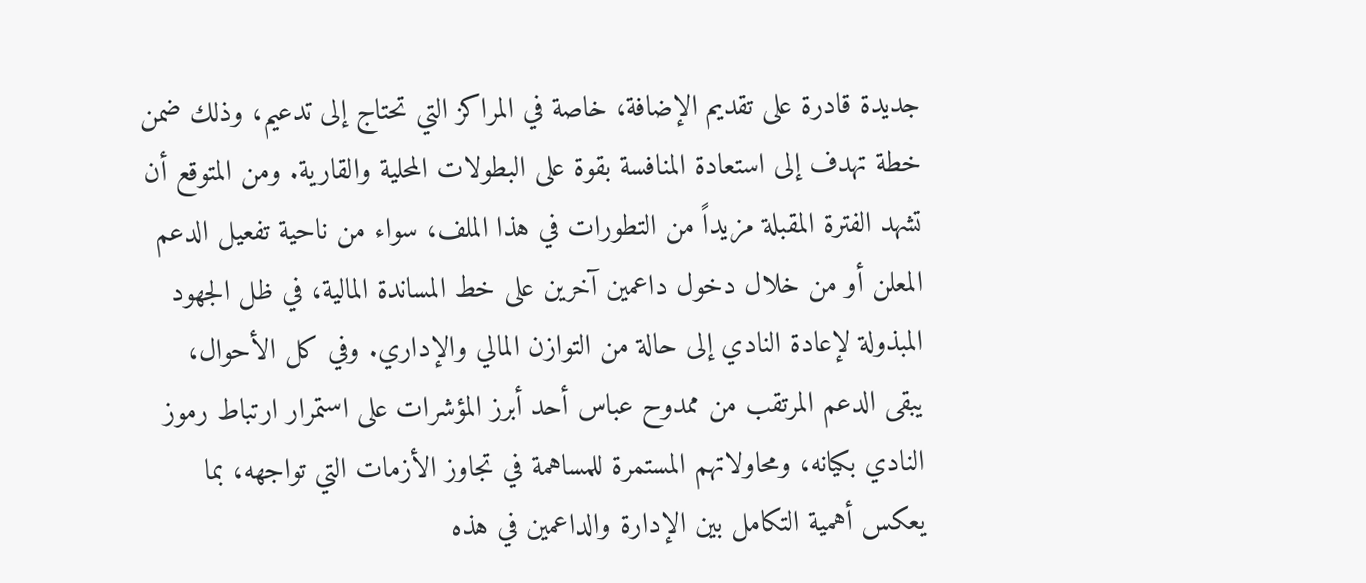جديدة قادرة على تقديم الإضافة، خاصة في المراكز التي تحتاج إلى تدعيم، وذلك ضمن خطة تهدف إلى استعادة المنافسة بقوة على البطولات المحلية والقارية. ومن المتوقع أن تشهد الفترة المقبلة مزيداً من التطورات في هذا الملف، سواء من ناحية تفعيل الدعم المعلن أو من خلال دخول داعمين آخرين على خط المساندة المالية، في ظل الجهود المبذولة لإعادة النادي إلى حالة من التوازن المالي والإداري. وفي كل الأحوال، يبقى الدعم المرتقب من ممدوح عباس أحد أبرز المؤشرات على استمرار ارتباط رموز النادي بكيانه، ومحاولاتهم المستمرة للمساهمة في تجاوز الأزمات التي تواجهه، بما يعكس أهمية التكامل بين الإدارة والداعمين في هذه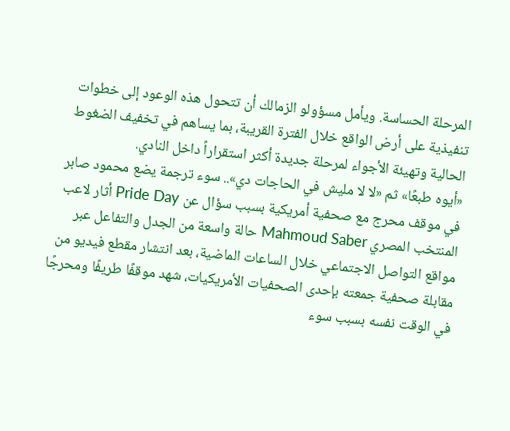المرحلة الحساسة. ويأمل مسؤولو الزمالك أن تتحول هذه الوعود إلى خطوات تنفيذية على أرض الواقع خلال الفترة القريبة، بما يساهم في تخفيف الضغوط الحالية وتهيئة الأجواء لمرحلة جديدة أكثر استقراراً داخل النادي.
«أيوه طبعًا» ثم «لا لا مليش في الحاجات دي».. سوء ترجمة يضع محمود صابر في موقف محرج مع صحفية أمريكية بسبب سؤال عن Pride Day أثار لاعب المنتخب المصري Mahmoud Saber حالة واسعة من الجدل والتفاعل عبر مواقع التواصل الاجتماعي خلال الساعات الماضية، بعد انتشار مقطع فيديو من مقابلة صحفية جمعته بإحدى الصحفيات الأمريكيات، شهد موقفًا طريفًا ومحرجًا في الوقت نفسه بسبب سوء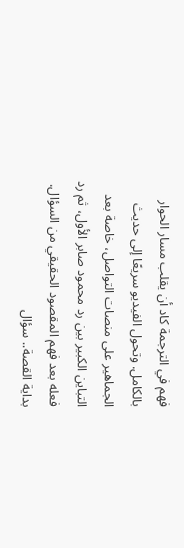فهم في الترجمة كاد أن يقلب مسار الحوار بالكامل. وتحول الفيديو سريعًا إلى حديث الجماهير على منصات التواصل، خاصة بعد التباين الكبير بين رد محمود صابر الأول، ثم رد فعله بعد فهم المقصود الحقيقي من السؤال. بداية القصة.. سؤال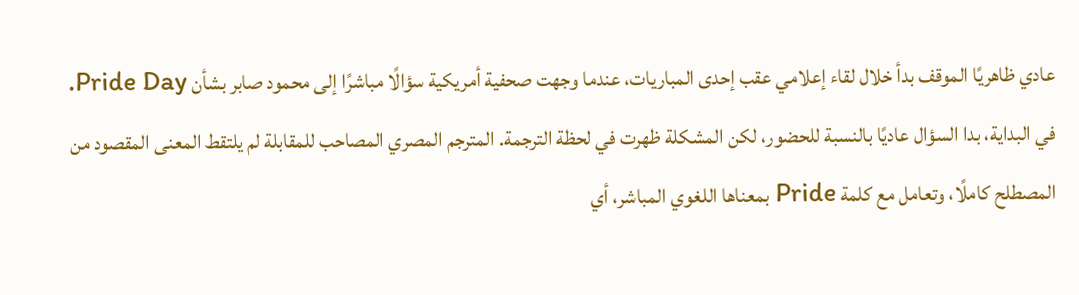عادي ظاهريًا الموقف بدأ خلال لقاء إعلامي عقب إحدى المباريات، عندما وجهت صحفية أمريكية سؤالًا مباشرًا إلى محمود صابر بشأن Pride Day. في البداية، بدا السؤال عاديًا بالنسبة للحضور، لكن المشكلة ظهرت في لحظة الترجمة. المترجم المصري المصاحب للمقابلة لم يلتقط المعنى المقصود من المصطلح كاملًا، وتعامل مع كلمة Pride بمعناها اللغوي المباشر، أي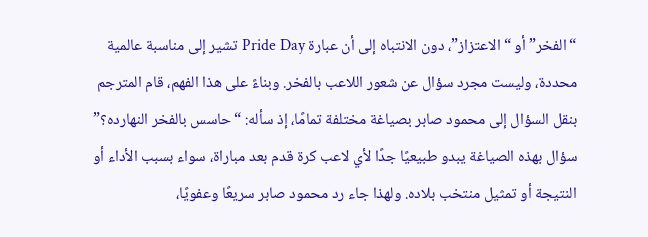“الفخر” أو “الاعتزاز”، دون الانتباه إلى أن عبارة Pride Day تشير إلى مناسبة عالمية محددة، وليست مجرد سؤال عن شعور اللاعب بالفخر. وبناءً على هذا الفهم، قام المترجم بنقل السؤال إلى محمود صابر بصياغة مختلفة تمامًا، إذ سأله: “حاسس بالفخر النهارده؟” سؤال بهذه الصياغة يبدو طبيعيًا جدًا لأي لاعب كرة قدم بعد مباراة، سواء بسبب الأداء أو النتيجة أو تمثيل منتخب بلاده. ولهذا جاء رد محمود صابر سريعًا وعفويًا،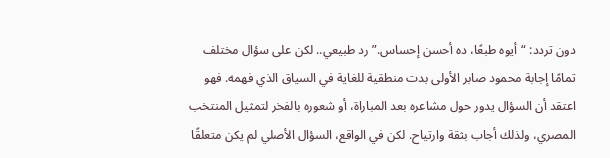دون تردد: “أيوه طبعًا، ده أحسن إحساس.” رد طبيعي.. لكن على سؤال مختلف تمامًا إجابة محمود صابر الأولى بدت منطقية للغاية في السياق الذي فهمه. فهو اعتقد أن السؤال يدور حول مشاعره بعد المباراة، أو شعوره بالفخر لتمثيل المنتخب المصري، ولذلك أجاب بثقة وارتياح. لكن في الواقع، السؤال الأصلي لم يكن متعلقًا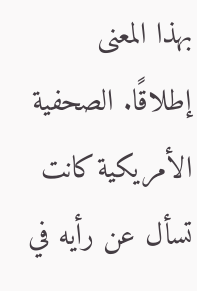بهذا المعنى إطلاقًا. الصحفية الأمريكية كانت تسأل عن رأيه في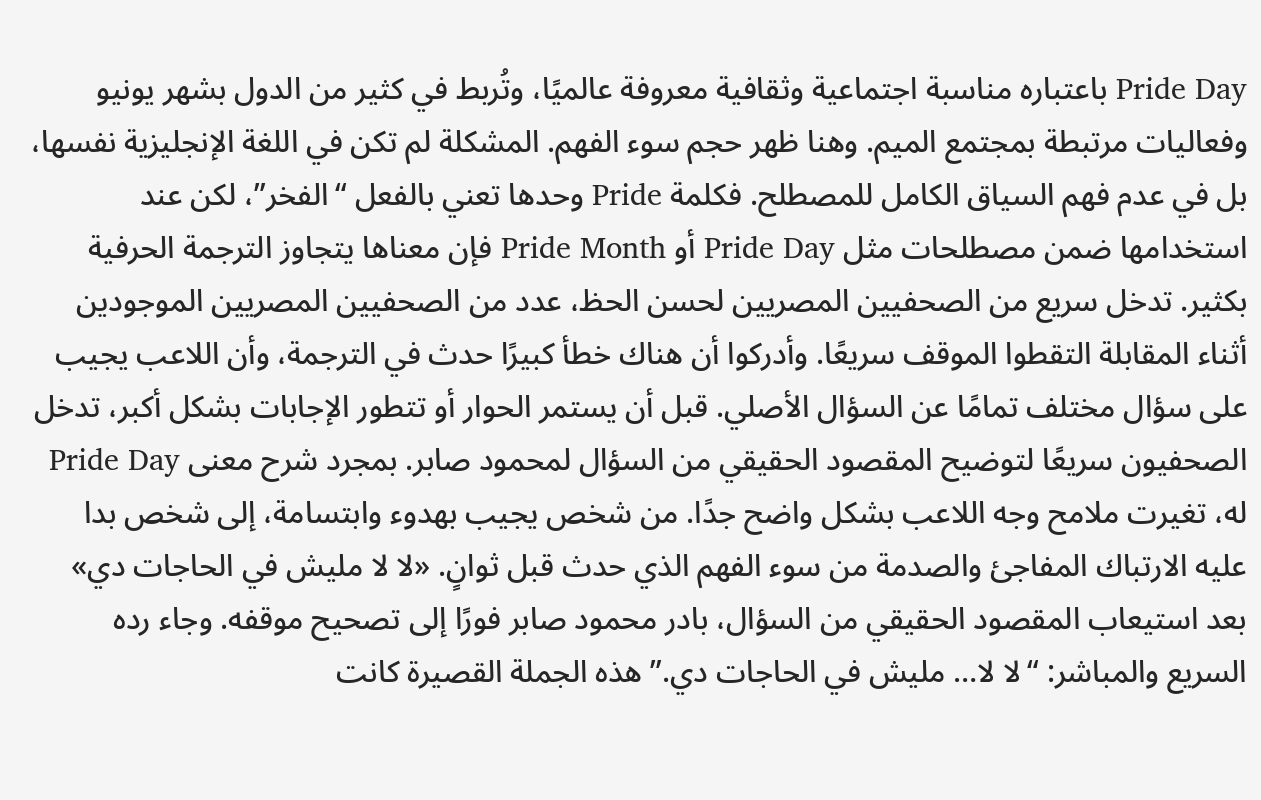Pride Day باعتباره مناسبة اجتماعية وثقافية معروفة عالميًا، وتُربط في كثير من الدول بشهر يونيو وفعاليات مرتبطة بمجتمع الميم. وهنا ظهر حجم سوء الفهم. المشكلة لم تكن في اللغة الإنجليزية نفسها، بل في عدم فهم السياق الكامل للمصطلح. فكلمة Pride وحدها تعني بالفعل “الفخر”، لكن عند استخدامها ضمن مصطلحات مثل Pride Day أو Pride Month فإن معناها يتجاوز الترجمة الحرفية بكثير. تدخل سريع من الصحفيين المصريين لحسن الحظ، عدد من الصحفيين المصريين الموجودين أثناء المقابلة التقطوا الموقف سريعًا. وأدركوا أن هناك خطأ كبيرًا حدث في الترجمة، وأن اللاعب يجيب على سؤال مختلف تمامًا عن السؤال الأصلي. قبل أن يستمر الحوار أو تتطور الإجابات بشكل أكبر، تدخل الصحفيون سريعًا لتوضيح المقصود الحقيقي من السؤال لمحمود صابر. بمجرد شرح معنى Pride Day له، تغيرت ملامح وجه اللاعب بشكل واضح جدًا. من شخص يجيب بهدوء وابتسامة، إلى شخص بدا عليه الارتباك المفاجئ والصدمة من سوء الفهم الذي حدث قبل ثوانٍ. «لا لا مليش في الحاجات دي» بعد استيعاب المقصود الحقيقي من السؤال، بادر محمود صابر فورًا إلى تصحيح موقفه. وجاء رده السريع والمباشر: “لا لا… مليش في الحاجات دي.” هذه الجملة القصيرة كانت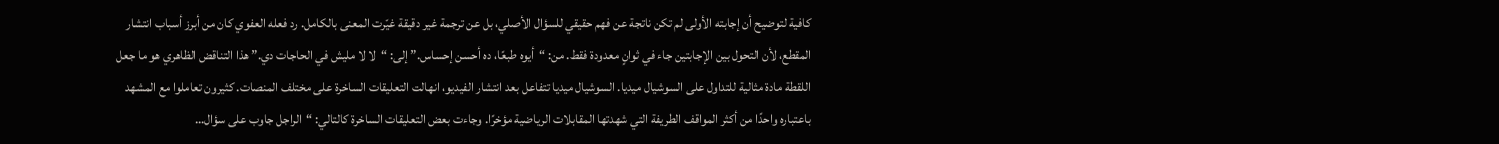كافية لتوضيح أن إجابته الأولى لم تكن ناتجة عن فهم حقيقي للسؤال الأصلي، بل عن ترجمة غير دقيقة غيّرت المعنى بالكامل. رد فعله العفوي كان من أبرز أسباب انتشار المقطع، لأن التحول بين الإجابتين جاء في ثوانٍ معدودة فقط. من: “أيوه طبعًا، ده أحسن إحساس.” إلى: “لا لا مليش في الحاجات دي.” هذا التناقض الظاهري هو ما جعل اللقطة مادة مثالية للتداول على السوشيال ميديا. السوشيال ميديا تتفاعل بعد انتشار الفيديو، انهالت التعليقات الساخرة على مختلف المنصات. كثيرون تعاملوا مع المشهد باعتباره واحدًا من أكثر المواقف الطريفة التي شهدتها المقابلات الرياضية مؤخرًا. وجاءت بعض التعليقات الساخرة كالتالي: “الراجل جاوب على سؤال…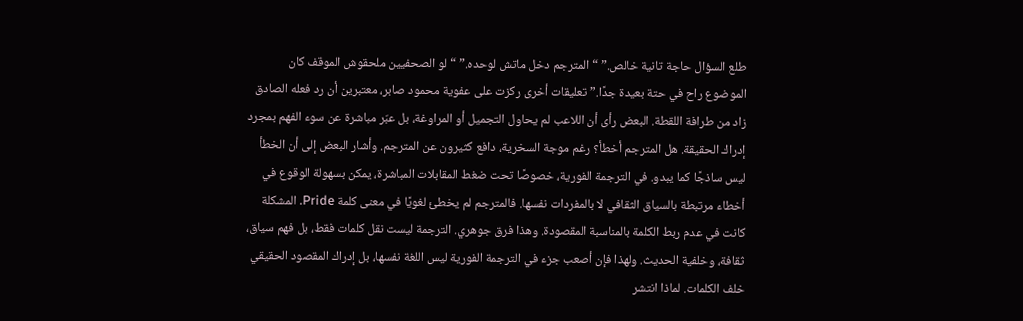طلع السؤال حاجة تانية خالص.” “المترجم دخل ماتش لوحده.” “لو الصحفيين ملحقوش الموقف كان الموضوع راح في حتة بعيدة جدًا.” تعليقات أخرى ركزت على عفوية محمود صابر، معتبرين أن رد فعله الصادق زاد من طرافة اللقطة. البعض رأى أن اللاعب لم يحاول التجميل أو المراوغة، بل عبّر مباشرة عن سوء الفهم بمجرد إدراك الحقيقة. هل المترجم أخطأ؟ رغم موجة السخرية، دافع كثيرون عن المترجم. وأشار البعض إلى أن الخطأ ليس ساذجًا كما يبدو. في الترجمة الفورية، خصوصًا تحت ضغط المقابلات المباشرة، يمكن بسهولة الوقوع في أخطاء مرتبطة بالسياق الثقافي لا بالمفردات نفسها. فالمترجم لم يخطئ لغويًا في معنى كلمة Pride. المشكلة كانت في عدم ربط الكلمة بالمناسبة المقصودة. وهذا فرق جوهري. الترجمة ليست نقل كلمات فقط، بل فهم سياق، ثقافة، وخلفية الحديث. ولهذا فإن أصعب جزء في الترجمة الفورية ليس اللغة نفسها، بل إدراك المقصود الحقيقي خلف الكلمات. لماذا انتشر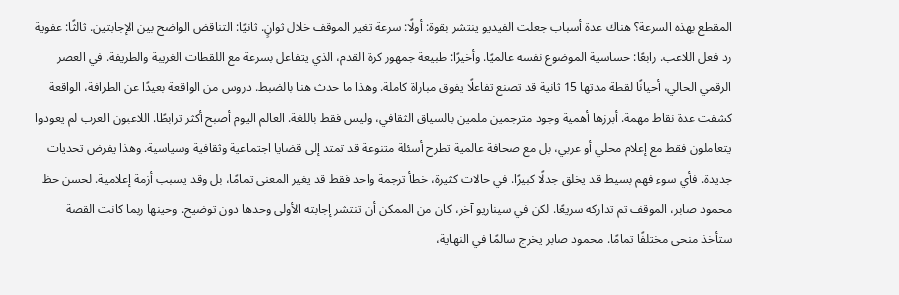المقطع بهذه السرعة؟ هناك عدة أسباب جعلت الفيديو ينتشر بقوة: أولًا: سرعة تغير الموقف خلال ثوانٍ. ثانيًا: التناقض الواضح بين الإجابتين. ثالثًا: عفوية رد فعل اللاعب. رابعًا: حساسية الموضوع نفسه عالميًا. وأخيرًا: طبيعة جمهور كرة القدم، الذي يتفاعل بسرعة مع اللقطات الغريبة والطريفة. في العصر الرقمي الحالي، أحيانًا لقطة مدتها 15 ثانية قد تصنع تفاعلًا يفوق مباراة كاملة. وهذا ما حدث هنا بالضبط. دروس من الواقعة بعيدًا عن الطرافة، الواقعة كشفت عدة نقاط مهمة. أبرزها أهمية وجود مترجمين ملمين بالسياق الثقافي، وليس فقط باللغة. العالم اليوم أصبح أكثر ترابطًا. اللاعبون العرب لم يعودوا يتعاملون فقط مع إعلام محلي أو عربي، بل مع صحافة عالمية تطرح أسئلة متنوعة قد تمتد إلى قضايا اجتماعية وثقافية وسياسية. وهذا يفرض تحديات جديدة. فأي سوء فهم بسيط قد يخلق جدلًا كبيرًا. في حالات كثيرة، خطأ ترجمة واحد فقط قد يغير المعنى تمامًا، بل وقد يسبب أزمة إعلامية. لحسن حظ محمود صابر، الموقف تم تداركه سريعًا. لكن في سيناريو آخر، كان من الممكن أن تنتشر إجابته الأولى وحدها دون توضيح. وحينها ربما كانت القصة ستأخذ منحى مختلفًا تمامًا. محمود صابر يخرج سالمًا في النهاية،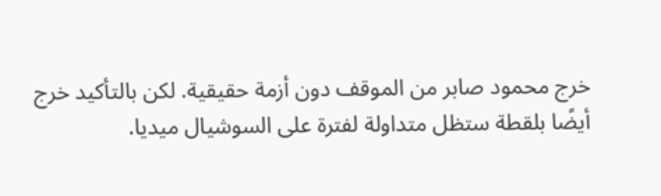خرج محمود صابر من الموقف دون أزمة حقيقية. لكن بالتأكيد خرج أيضًا بلقطة ستظل متداولة لفترة على السوشيال ميديا.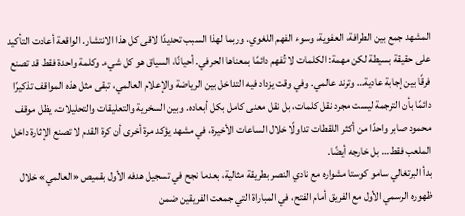المشهد جمع بين الطرافة، العفوية، وسوء الفهم اللغوي. وربما لهذا السبب تحديدًا لاقى كل هذا الانتشار. الواقعة أعادت التأكيد على حقيقة بسيطة لكن مهمة: الكلمات لا تُفهم دائمًا بمعناها الحرفي. أحيانًا، السياق هو كل شيء. وكلمة واحدة فقط قد تصنع فرقًا بين إجابة عادية… وترند عالمي. وفي وقت يزداد فيه التداخل بين الرياضة والإعلام العالمي، تبقى مثل هذه المواقف تذكيرًا دائمًا بأن الترجمة ليست مجرد نقل كلمات، بل نقل معنى كامل بكل أبعاده. وبين السخرية والتعليقات والتحليلات، يظل موقف محمود صابر واحدًا من أكثر اللقطات تداولًا خلال الساعات الأخيرة، في مشهد يؤكد مرة أخرى أن كرة القدم لا تصنع الإثارة داخل الملعب فقط… بل خارجه أيضًا.
بدأ البرتغالي سامو كوستا مشواره مع نادي النصر بطريقة مثالية، بعدما نجح في تسجيل هدفه الأول بقميص «العالمي» خلال ظهوره الرسمي الأول مع الفريق أمام الفتح، في المباراة التي جمعت الفريقين ضمن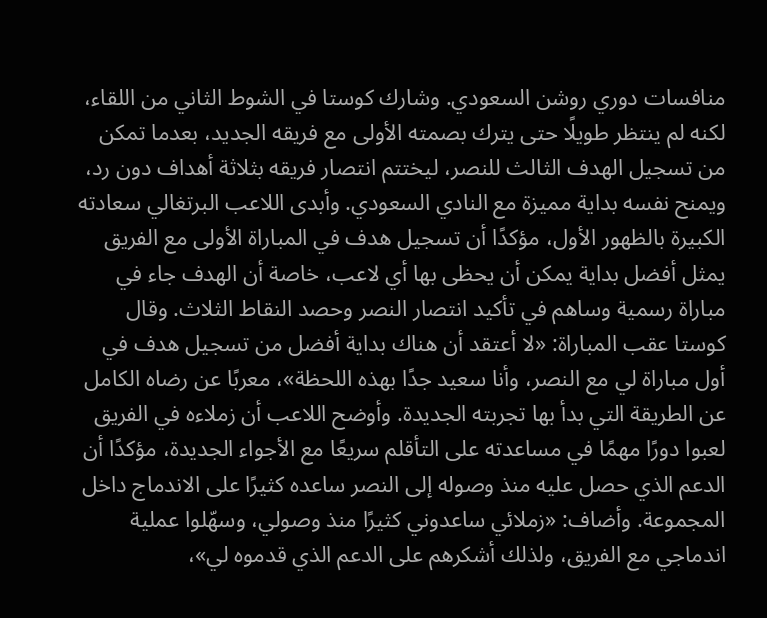منافسات دوري روشن السعودي. وشارك كوستا في الشوط الثاني من اللقاء، لكنه لم ينتظر طويلًا حتى يترك بصمته الأولى مع فريقه الجديد، بعدما تمكن من تسجيل الهدف الثالث للنصر، ليختتم انتصار فريقه بثلاثة أهداف دون رد، ويمنح نفسه بداية مميزة مع النادي السعودي. وأبدى اللاعب البرتغالي سعادته الكبيرة بالظهور الأول، مؤكدًا أن تسجيل هدف في المباراة الأولى مع الفريق يمثل أفضل بداية يمكن أن يحظى بها أي لاعب، خاصة أن الهدف جاء في مباراة رسمية وساهم في تأكيد انتصار النصر وحصد النقاط الثلاث. وقال كوستا عقب المباراة: «لا أعتقد أن هناك بداية أفضل من تسجيل هدف في أول مباراة لي مع النصر، وأنا سعيد جدًا بهذه اللحظة»، معربًا عن رضاه الكامل عن الطريقة التي بدأ بها تجربته الجديدة. وأوضح اللاعب أن زملاءه في الفريق لعبوا دورًا مهمًا في مساعدته على التأقلم سريعًا مع الأجواء الجديدة، مؤكدًا أن الدعم الذي حصل عليه منذ وصوله إلى النصر ساعده كثيرًا على الاندماج داخل المجموعة. وأضاف: «زملائي ساعدوني كثيرًا منذ وصولي، وسهّلوا عملية اندماجي مع الفريق، ولذلك أشكرهم على الدعم الذي قدموه لي»،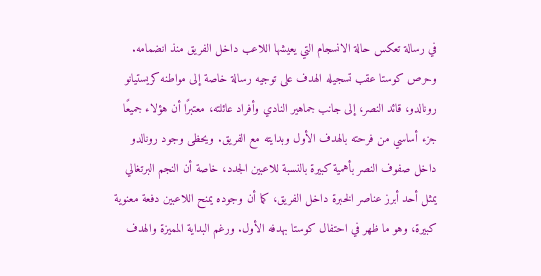في رسالة تعكس حالة الانسجام التي يعيشها اللاعب داخل الفريق منذ انضمامه. وحرص كوستا عقب تسجيله الهدف على توجيه رسالة خاصة إلى مواطنه كريستيانو رونالدو، قائد النصر، إلى جانب جماهير النادي وأفراد عائلته، معتبرًا أن هؤلاء جميعًا جزء أساسي من فرحته بالهدف الأول وبدايته مع الفريق. ويحظى وجود رونالدو داخل صفوف النصر بأهمية كبيرة بالنسبة للاعبين الجدد، خاصة أن النجم البرتغالي يمثل أحد أبرز عناصر الخبرة داخل الفريق، كما أن وجوده يمنح اللاعبين دفعة معنوية كبيرة، وهو ما ظهر في احتفال كوستا بهدفه الأول. ورغم البداية المميزة والهدف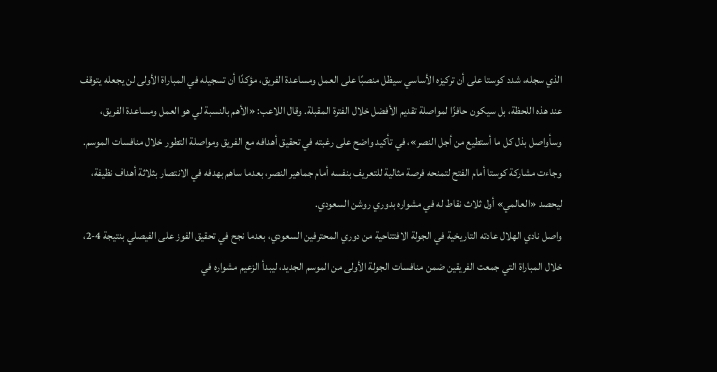الذي سجله، شدد كوستا على أن تركيزه الأساسي سيظل منصبًا على العمل ومساعدة الفريق، مؤكدًا أن تسجيله في المباراة الأولى لن يجعله يتوقف عند هذه اللحظة، بل سيكون حافزًا لمواصلة تقديم الأفضل خلال الفترة المقبلة. وقال اللاعب: «الأهم بالنسبة لي هو العمل ومساعدة الفريق، وسأواصل بذل كل ما أستطيع من أجل النصر»، في تأكيد واضح على رغبته في تحقيق أهدافه مع الفريق ومواصلة التطور خلال منافسات الموسم. وجاءت مشاركة كوستا أمام الفتح لتمنحه فرصة مثالية للتعريف بنفسه أمام جماهير النصر، بعدما ساهم بهدفه في الانتصار بثلاثة أهداف نظيفة، ليحصد «العالمي» أول ثلاث نقاط له في مشواره بدوري روشن السعودي.
واصل نادي الهلال عادته التاريخية في الجولة الافتتاحية من دوري المحترفين السعودي، بعدما نجح في تحقيق الفوز على الفيصلي بنتيجة 4-2، خلال المباراة التي جمعت الفريقين ضمن منافسات الجولة الأولى من الموسم الجديد، ليبدأ الزعيم مشواره في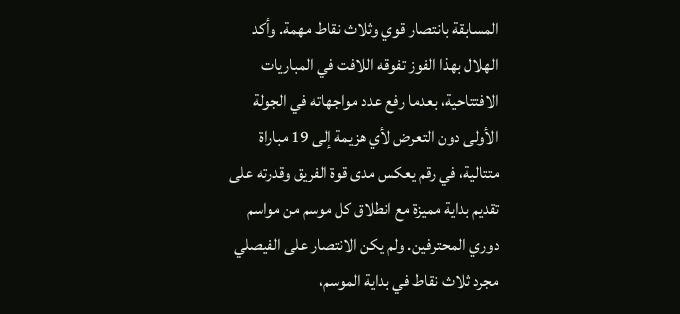المسابقة بانتصار قوي وثلاث نقاط مهمة. وأكد الهلال بهذا الفوز تفوقه اللافت في المباريات الافتتاحية، بعدما رفع عدد مواجهاته في الجولة الأولى دون التعرض لأي هزيمة إلى 19 مباراة متتالية، في رقم يعكس مدى قوة الفريق وقدرته على تقديم بداية مميزة مع انطلاق كل موسم من مواسم دوري المحترفين. ولم يكن الانتصار على الفيصلي مجرد ثلاث نقاط في بداية الموسم،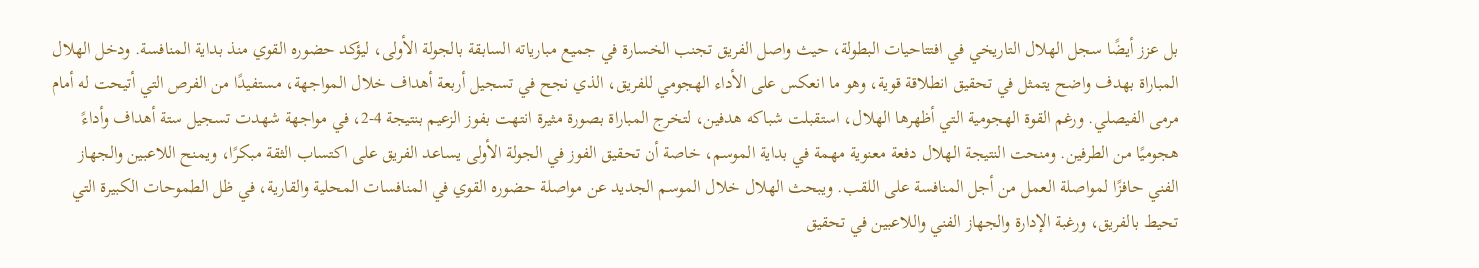بل عزز أيضًا سجل الهلال التاريخي في افتتاحيات البطولة، حيث واصل الفريق تجنب الخسارة في جميع مبارياته السابقة بالجولة الأولى، ليؤكد حضوره القوي منذ بداية المنافسة. ودخل الهلال المباراة بهدف واضح يتمثل في تحقيق انطلاقة قوية، وهو ما انعكس على الأداء الهجومي للفريق، الذي نجح في تسجيل أربعة أهداف خلال المواجهة، مستفيدًا من الفرص التي أتيحت له أمام مرمى الفيصلي. ورغم القوة الهجومية التي أظهرها الهلال، استقبلت شباكه هدفين، لتخرج المباراة بصورة مثيرة انتهت بفوز الزعيم بنتيجة 4-2، في مواجهة شهدت تسجيل ستة أهداف وأداءً هجوميًا من الطرفين. ومنحت النتيجة الهلال دفعة معنوية مهمة في بداية الموسم، خاصة أن تحقيق الفوز في الجولة الأولى يساعد الفريق على اكتساب الثقة مبكرًا، ويمنح اللاعبين والجهاز الفني حافزًا لمواصلة العمل من أجل المنافسة على اللقب. ويبحث الهلال خلال الموسم الجديد عن مواصلة حضوره القوي في المنافسات المحلية والقارية، في ظل الطموحات الكبيرة التي تحيط بالفريق، ورغبة الإدارة والجهاز الفني واللاعبين في تحقيق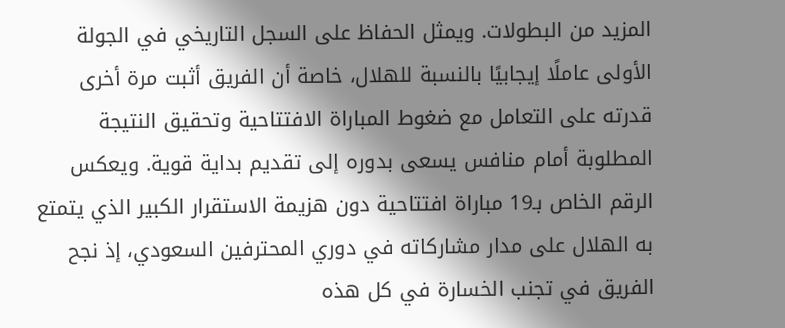المزيد من البطولات. ويمثل الحفاظ على السجل التاريخي في الجولة الأولى عاملًا إيجابيًا بالنسبة للهلال، خاصة أن الفريق أثبت مرة أخرى قدرته على التعامل مع ضغوط المباراة الافتتاحية وتحقيق النتيجة المطلوبة أمام منافس يسعى بدوره إلى تقديم بداية قوية. ويعكس الرقم الخاص بـ19 مباراة افتتاحية دون هزيمة الاستقرار الكبير الذي يتمتع به الهلال على مدار مشاركاته في دوري المحترفين السعودي، إذ نجح الفريق في تجنب الخسارة في كل هذه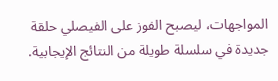المواجهات، ليصبح الفوز على الفيصلي حلقة جديدة في سلسلة طويلة من النتائج الإيجابية.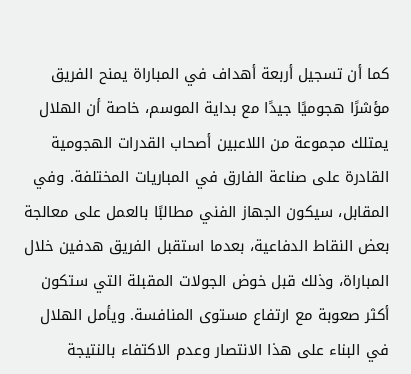كما أن تسجيل أربعة أهداف في المباراة يمنح الفريق مؤشرًا هجوميًا جيدًا مع بداية الموسم، خاصة أن الهلال يمتلك مجموعة من اللاعبين أصحاب القدرات الهجومية القادرة على صناعة الفارق في المباريات المختلفة. وفي المقابل، سيكون الجهاز الفني مطالبًا بالعمل على معالجة بعض النقاط الدفاعية، بعدما استقبل الفريق هدفين خلال المباراة، وذلك قبل خوض الجولات المقبلة التي ستكون أكثر صعوبة مع ارتفاع مستوى المنافسة. ويأمل الهلال في البناء على هذا الانتصار وعدم الاكتفاء بالنتيجة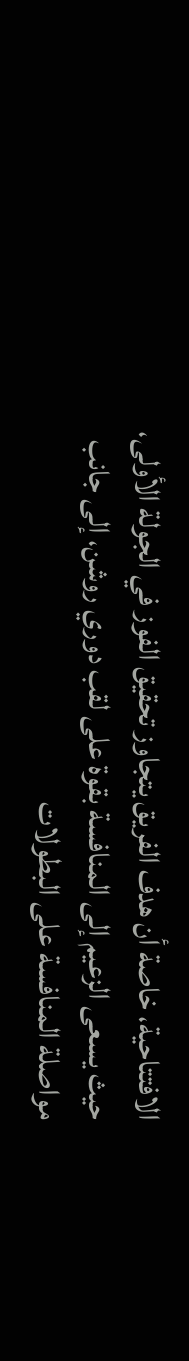الافتتاحية، خاصة أن هدف الفريق يتجاوز تحقيق الفوز في الجولة الأولى، حيث يسعى الزعيم إلى المنافسة بقوة على لقب دوري روشن، إلى جانب مواصلة المنافسة على البطولات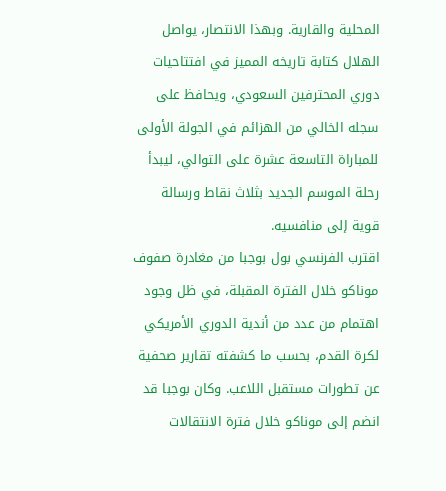المحلية والقارية. وبهذا الانتصار، يواصل الهلال كتابة تاريخه المميز في افتتاحيات دوري المحترفين السعودي، ويحافظ على سجله الخالي من الهزائم في الجولة الأولى للمباراة التاسعة عشرة على التوالي، ليبدأ رحلة الموسم الجديد بثلاث نقاط ورسالة قوية إلى منافسيه.
اقترب الفرنسي بول بوجبا من مغادرة صفوف موناكو خلال الفترة المقبلة، في ظل وجود اهتمام من عدد من أندية الدوري الأمريكي لكرة القدم، بحسب ما كشفته تقارير صحفية عن تطورات مستقبل اللاعب. وكان بوجبا قد انضم إلى موناكو خلال فترة الانتقالات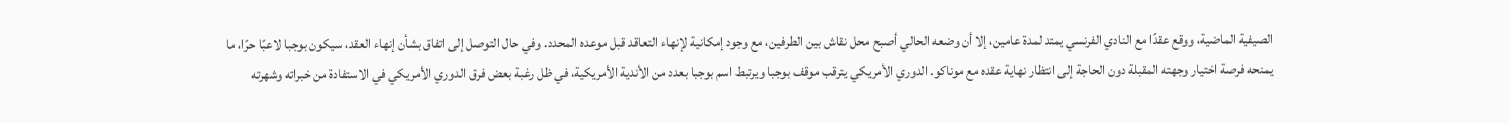الصيفية الماضية، ووقع عقدًا مع النادي الفرنسي يمتد لمدة عامين، إلا أن وضعه الحالي أصبح محل نقاش بين الطرفين، مع وجود إمكانية لإنهاء التعاقد قبل موعده المحدد. وفي حال التوصل إلى اتفاق بشأن إنهاء العقد، سيكون بوجبا لاعبًا حرًا، ما يمنحه فرصة اختيار وجهته المقبلة دون الحاجة إلى انتظار نهاية عقده مع موناكو. الدوري الأمريكي يترقب موقف بوجبا ويرتبط اسم بوجبا بعدد من الأندية الأمريكية، في ظل رغبة بعض فرق الدوري الأمريكي في الاستفادة من خبراته وشهرته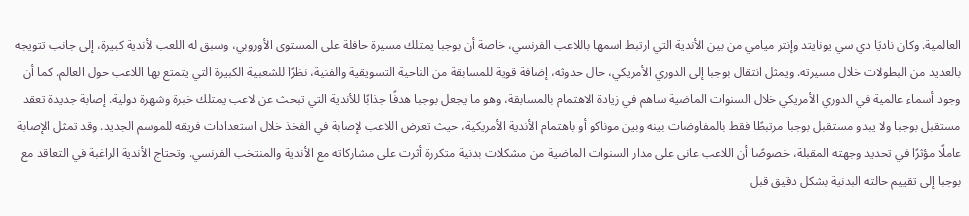العالمية. وكان ناديَا دي سي يونايتد وإنتر ميامي من بين الأندية التي ارتبط اسمها باللاعب الفرنسي، خاصة أن بوجبا يمتلك مسيرة حافلة على المستوى الأوروبي، وسبق له اللعب لأندية كبيرة، إلى جانب تتويجه بالعديد من البطولات خلال مسيرته. ويمثل انتقال بوجبا إلى الدوري الأمريكي، حال حدوثه، إضافة قوية للمسابقة من الناحية التسويقية والفنية، نظرًا للشعبية الكبيرة التي يتمتع بها اللاعب حول العالم. كما أن وجود أسماء عالمية في الدوري الأمريكي خلال السنوات الماضية ساهم في زيادة الاهتمام بالمسابقة، وهو ما يجعل بوجبا هدفًا جذابًا للأندية التي تبحث عن لاعب يمتلك خبرة وشهرة دولية. إصابة جديدة تعقد مستقبل بوجبا ولا يبدو مستقبل بوجبا مرتبطًا فقط بالمفاوضات بينه وبين موناكو أو باهتمام الأندية الأمريكية، حيث تعرض اللاعب لإصابة في الفخذ خلال استعدادات فريقه للموسم الجديد. وقد تمثل الإصابة عاملًا مؤثرًا في تحديد وجهته المقبلة، خصوصًا أن اللاعب عانى على مدار السنوات الماضية من مشكلات بدنية متكررة أثرت على مشاركاته مع الأندية والمنتخب الفرنسي. وتحتاج الأندية الراغبة في التعاقد مع بوجبا إلى تقييم حالته البدنية بشكل دقيق قبل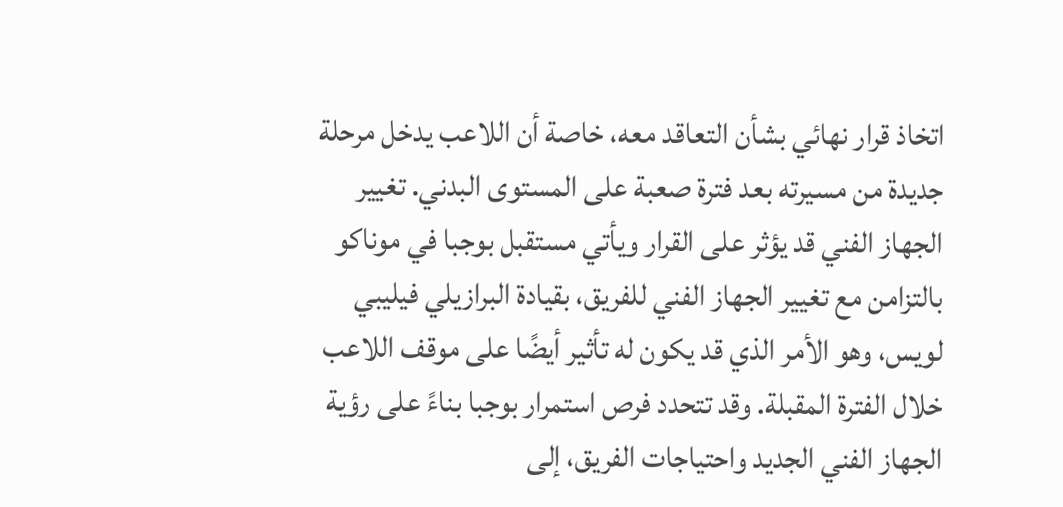اتخاذ قرار نهائي بشأن التعاقد معه، خاصة أن اللاعب يدخل مرحلة جديدة من مسيرته بعد فترة صعبة على المستوى البدني. تغيير الجهاز الفني قد يؤثر على القرار ويأتي مستقبل بوجبا في موناكو بالتزامن مع تغيير الجهاز الفني للفريق، بقيادة البرازيلي فيليبي لويس، وهو الأمر الذي قد يكون له تأثير أيضًا على موقف اللاعب خلال الفترة المقبلة. وقد تتحدد فرص استمرار بوجبا بناءً على رؤية الجهاز الفني الجديد واحتياجات الفريق، إلى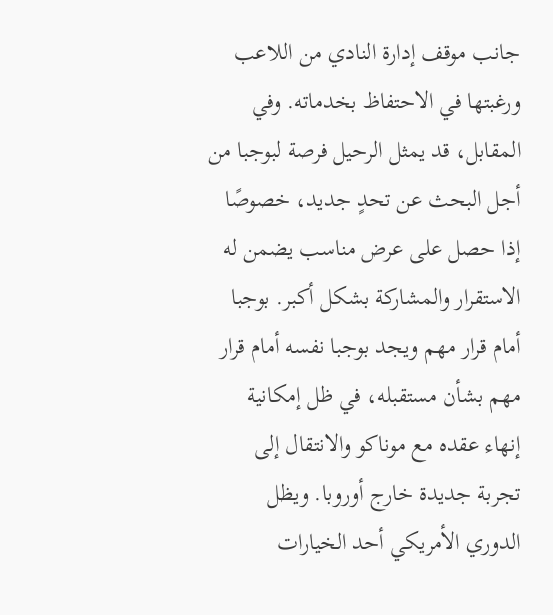جانب موقف إدارة النادي من اللاعب ورغبتها في الاحتفاظ بخدماته. وفي المقابل، قد يمثل الرحيل فرصة لبوجبا من أجل البحث عن تحدٍ جديد، خصوصًا إذا حصل على عرض مناسب يضمن له الاستقرار والمشاركة بشكل أكبر. بوجبا أمام قرار مهم ويجد بوجبا نفسه أمام قرار مهم بشأن مستقبله، في ظل إمكانية إنهاء عقده مع موناكو والانتقال إلى تجربة جديدة خارج أوروبا. ويظل الدوري الأمريكي أحد الخيارات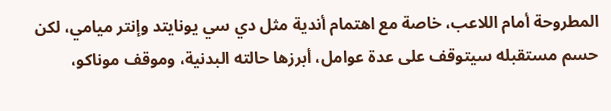المطروحة أمام اللاعب، خاصة مع اهتمام أندية مثل دي سي يونايتد وإنتر ميامي، لكن حسم مستقبله سيتوقف على عدة عوامل، أبرزها حالته البدنية، وموقف موناكو،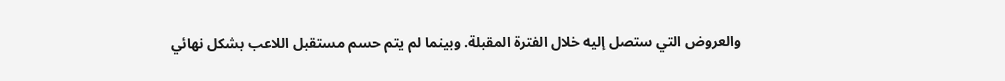والعروض التي ستصل إليه خلال الفترة المقبلة. وبينما لم يتم حسم مستقبل اللاعب بشكل نهائي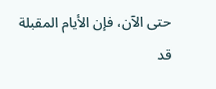حتى الآن، فإن الأيام المقبلة قد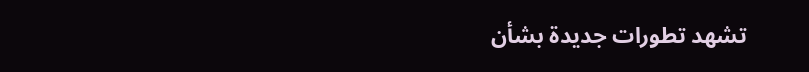تشهد تطورات جديدة بشأن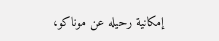إمكانية رحيله عن موناكو،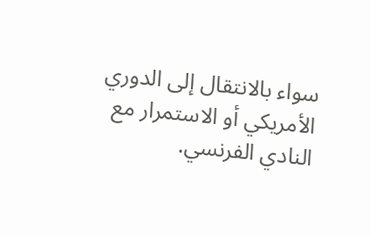سواء بالانتقال إلى الدوري الأمريكي أو الاستمرار مع النادي الفرنسي.